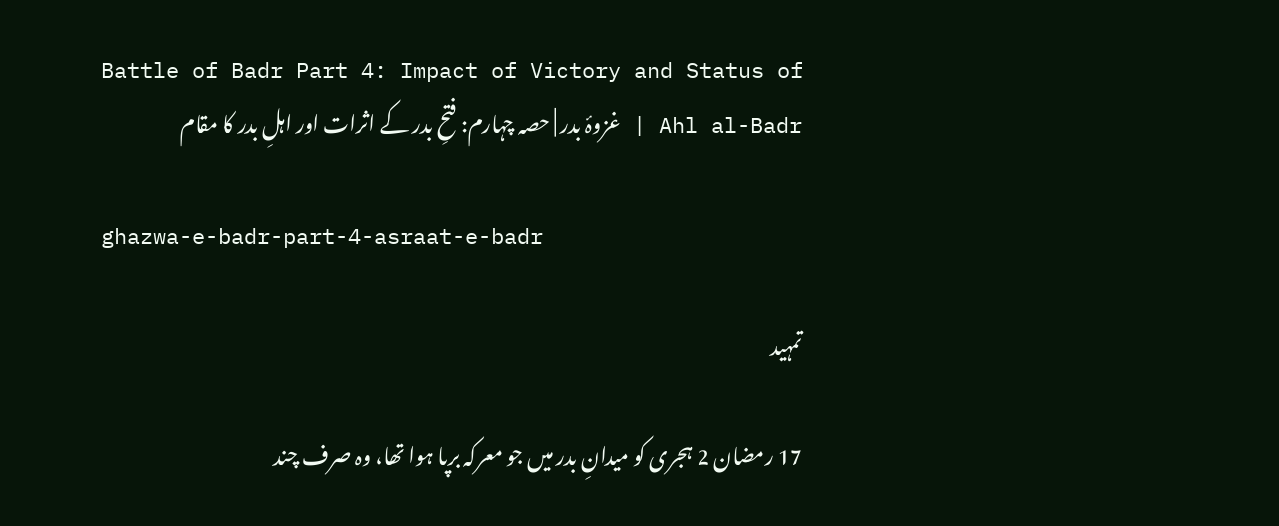Battle of Badr Part 4: Impact of Victory and Status of Ahl al-Badr | غزوۂ بدر | حصہ چہارم: فتحِ بدر کے اثرات اور اہلِ بدر کا مقام

ghazwa-e-badr-part-4-asraat-e-badr

تمہید

17 رمضان 2 ہجری کو میدانِ بدر میں جو معرکہ برپا ہوا تھا، وہ صرف چند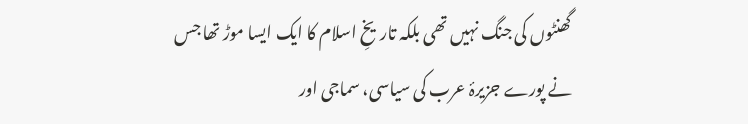گھنٹوں کی جنگ نہیں تھی بلکہ تاریخِ اسلام کا ایک ایسا موڑ تھا جس نے پورے جزیرۂ عرب کی سیاسی، سماجی اور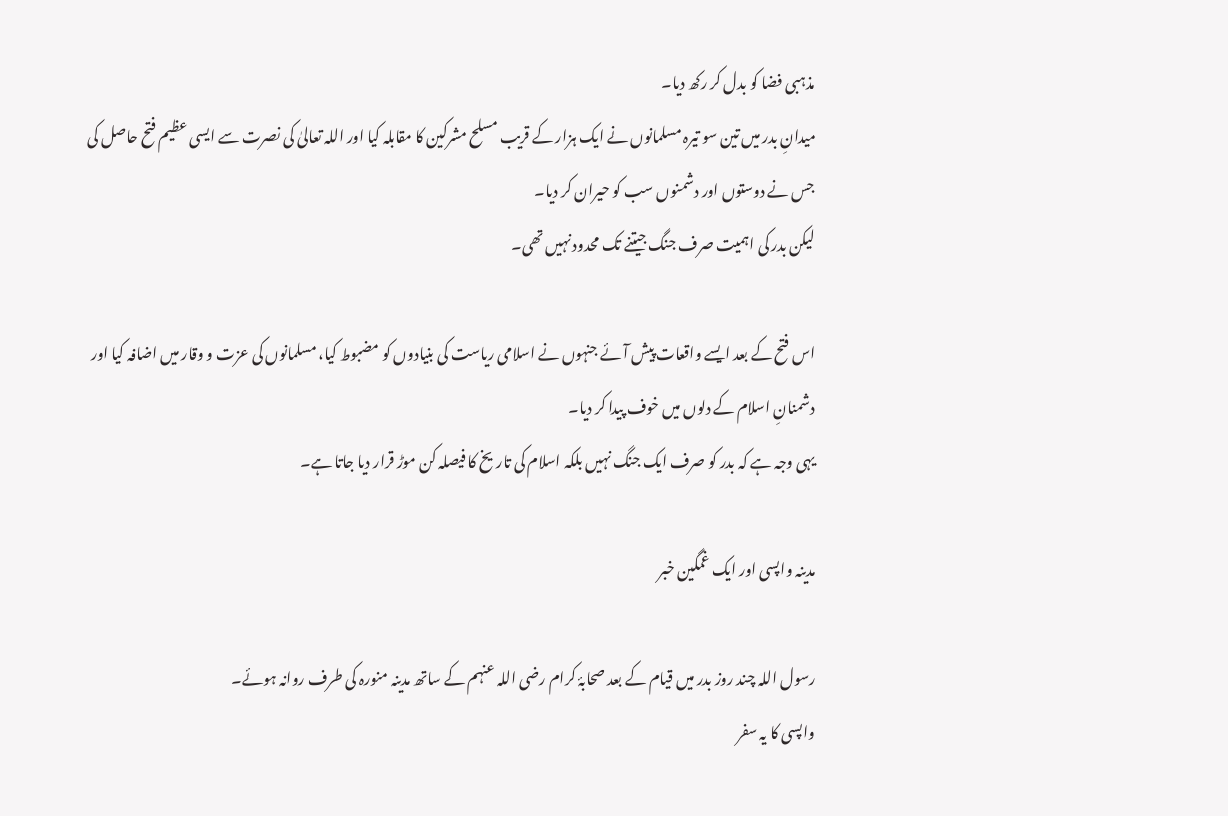مذہبی فضا کو بدل کر رکھ دیا۔
میدانِ بدر میں تین سو تیرہ مسلمانوں نے ایک ہزار کے قریب مسلح مشرکین کا مقابلہ کیا اور اللہ تعالیٰ کی نصرت سے ایسی عظیم فتح حاصل کی جس نے دوستوں اور دشمنوں سب کو حیران کر دیا۔
لیکن بدر کی اہمیت صرف جنگ جیتنے تک محدود نہیں تھی۔

اس فتح کے بعد ایسے واقعات پیش آئے جنہوں نے اسلامی ریاست کی بنیادوں کو مضبوط کیا، مسلمانوں کی عزت و وقار میں اضافہ کیا اور دشمنانِ اسلام کے دلوں میں خوف پیدا کر دیا۔
یہی وجہ ہے کہ بدر کو صرف ایک جنگ نہیں بلکہ اسلام کی تاریخ کا فیصلہ کن موڑ قرار دیا جاتا ہے۔

مدینہ واپسی اور ایک غمگین خبر

رسول اللہ چند روز بدر میں قیام کے بعد صحابۂ کرام رضی اللہ عنہم کے ساتھ مدینہ منورہ کی طرف روانہ ہوئے۔
واپسی کا یہ سفر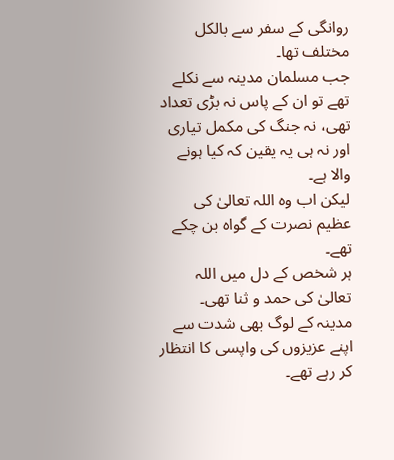روانگی کے سفر سے بالکل مختلف تھا۔
جب مسلمان مدینہ سے نکلے تھے تو ان کے پاس نہ بڑی تعداد تھی، نہ جنگ کی مکمل تیاری اور نہ ہی یہ یقین کہ کیا ہونے والا ہے۔
لیکن اب وہ اللہ تعالیٰ کی عظیم نصرت کے گواہ بن چکے تھے۔
ہر شخص کے دل میں اللہ تعالیٰ کی حمد و ثنا تھی۔
مدینہ کے لوگ بھی شدت سے اپنے عزیزوں کی واپسی کا انتظار کر رہے تھے۔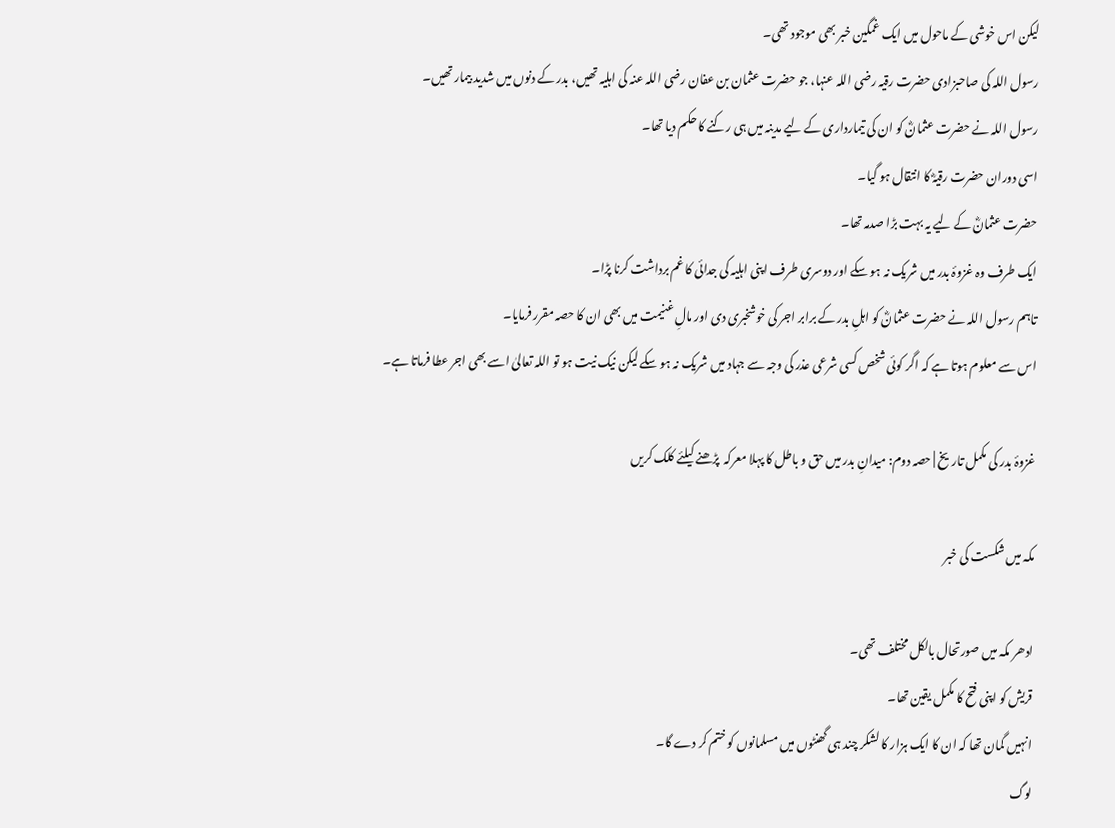لیکن اس خوشی کے ماحول میں ایک غمگین خبر بھی موجود تھی۔
رسول اللہ کی صاحبزادی حضرت رقیہ رضی اللہ عنہا، جو حضرت عثمان بن عفان رضی اللہ عنہ کی اہلیہ تھیں، بدر کے دنوں میں شدید بیمار تھیں۔
رسول اللہ نے حضرت عثمانؓ کو ان کی تیمارداری کے لیے مدینہ میں ہی رکنے کا حکم دیا تھا۔
اسی دوران حضرت رقیہؓ کا انتقال ہو گیا۔
حضرت عثمانؓ کے لیے یہ بہت بڑا صدمہ تھا۔
ایک طرف وہ غزوۂ بدر میں شریک نہ ہو سکے اور دوسری طرف اپنی اہلیہ کی جدائی کا غم برداشت کرنا پڑا۔
تاہم رسول اللہ نے حضرت عثمانؓ کو اہلِ بدر کے برابر اجر کی خوشخبری دی اور مالِ غنیمت میں بھی ان کا حصہ مقرر فرمایا۔
اس سے معلوم ہوتا ہے کہ اگر کوئی شخص کسی شرعی عذر کی وجہ سے جہاد میں شریک نہ ہو سکے لیکن نیک نیت ہو تو اللہ تعالیٰ اسے بھی اجر عطا فرماتا ہے۔

غزوۂ بدر کی مکمل تاریخ | حصہ دوم: میدانِ بدر میں حق و باطل کا پہلا معرکہ  پڑھنے کیلئے کلک کریں

مکہ میں شکست کی خبر

ادھر مکہ میں صورتحال بالکل مختلف تھی۔
قریش کو اپنی فتح کا مکمل یقین تھا۔
انہیں گمان تھا کہ ان کا ایک ہزار کا لشکر چند ہی گھنٹوں میں مسلمانوں کو ختم کر دے گا۔
لوگ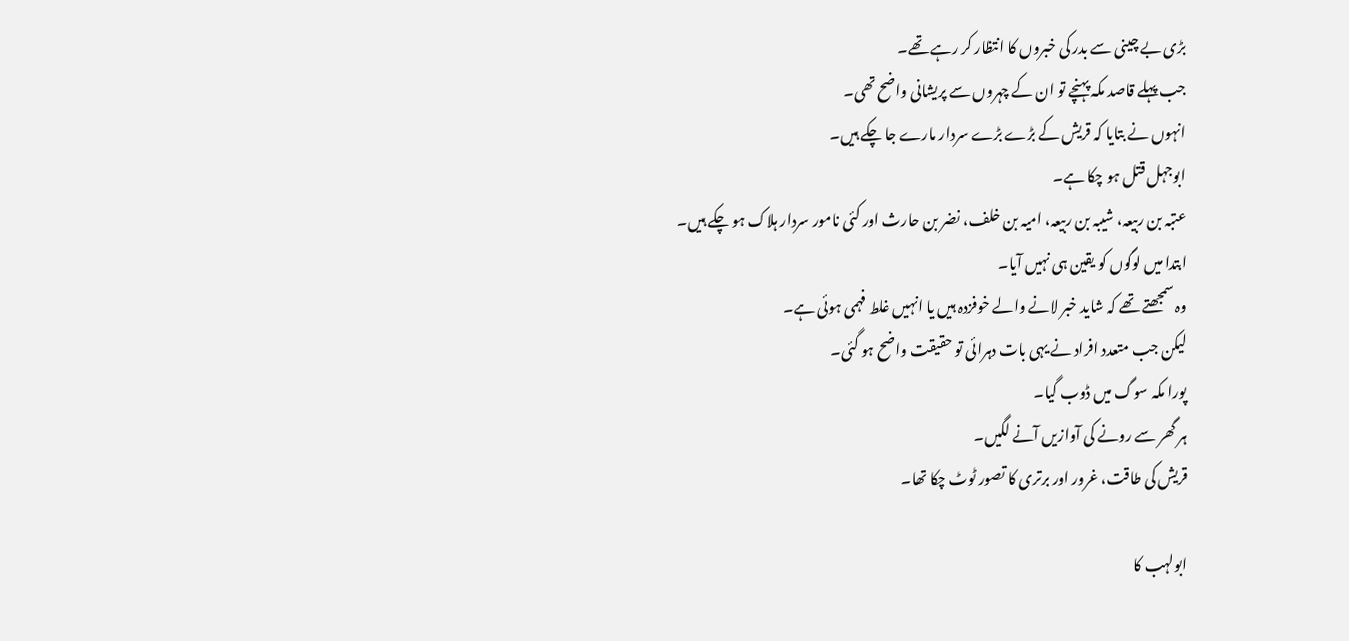بڑی بے چینی سے بدر کی خبروں کا انتظار کر رہے تھے۔
جب پہلے قاصد مکہ پہنچے تو ان کے چہروں سے پریشانی واضح تھی۔
انہوں نے بتایا کہ قریش کے بڑے بڑے سردار مارے جا چکے ہیں۔
ابوجہل قتل ہو چکا ہے۔
عتبہ بن ربیعہ، شیبہ بن ربیعہ، امیہ بن خلف، نضر بن حارث اور کئی نامور سردار ہلاک ہو چکے ہیں۔
ابتدا میں لوگوں کو یقین ہی نہیں آیا۔
وہ سمجھتے تھے کہ شاید خبر لانے والے خوفزدہ ہیں یا انہیں غلط فہمی ہوئی ہے۔
لیکن جب متعدد افراد نے یہی بات دہرائی تو حقیقت واضح ہو گئی۔
پورا مکہ سوگ میں ڈوب گیا۔
ہر گھر سے رونے کی آوازیں آنے لگیں۔
قریش کی طاقت، غرور اور برتری کا تصور ٹوٹ چکا تھا۔

ابولہب کا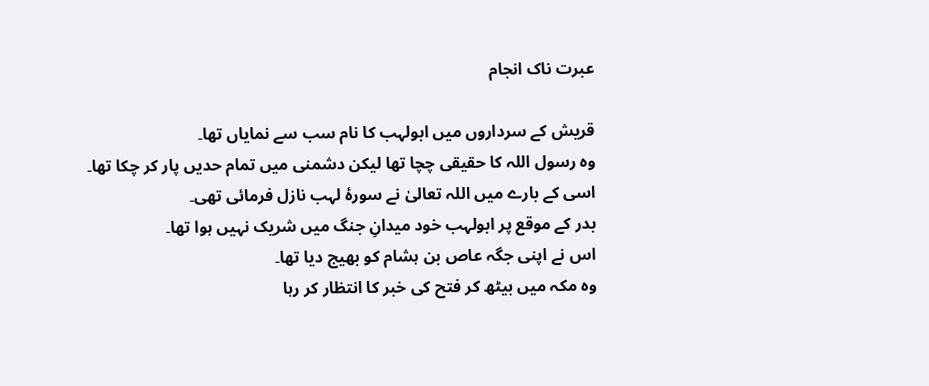عبرت ناک انجام

قریش کے سرداروں میں ابولہب کا نام سب سے نمایاں تھا۔
وہ رسول اللہ کا حقیقی چچا تھا لیکن دشمنی میں تمام حدیں پار کر چکا تھا۔
اسی کے بارے میں اللہ تعالیٰ نے سورۂ لہب نازل فرمائی تھی۔
بدر کے موقع پر ابولہب خود میدانِ جنگ میں شریک نہیں ہوا تھا۔
اس نے اپنی جگہ عاص بن ہشام کو بھیج دیا تھا۔
وہ مکہ میں بیٹھ کر فتح کی خبر کا انتظار کر رہا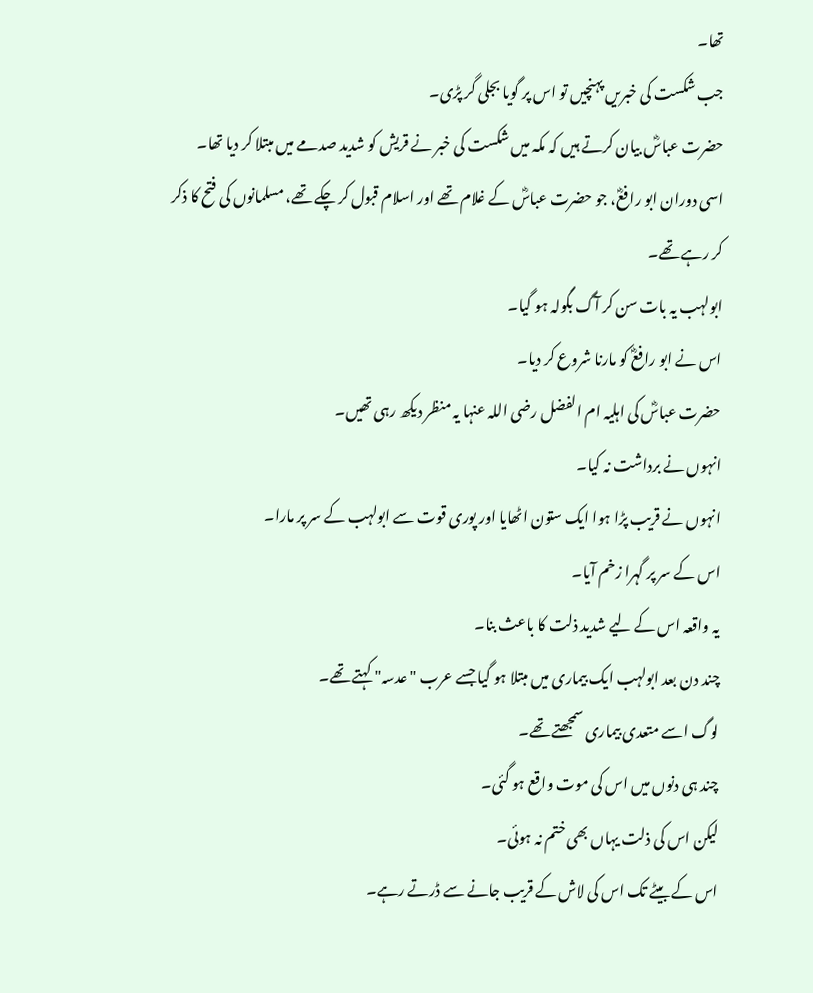تھا۔
جب شکست کی خبریں پہنچیں تو اس پر گویا بجلی گر پڑی۔
حضرت عباسؓ بیان کرتے ہیں کہ مکہ میں شکست کی خبر نے قریش کو شدید صدمے میں مبتلا کر دیا تھا۔
اسی دوران ابو رافعؓ، جو حضرت عباسؓ کے غلام تھے اور اسلام قبول کر چکے تھے، مسلمانوں کی فتح کا ذکر کر رہے تھے۔
ابولہب یہ بات سن کر آگ بگولہ ہو گیا۔
اس نے ابو رافعؓ کو مارنا شروع کر دیا۔
حضرت عباسؓ کی اہلیہ ام الفضل رضی اللہ عنہا یہ منظر دیکھ رہی تھیں۔
انہوں نے برداشت نہ کیا۔
انہوں نے قریب پڑا ہوا ایک ستون اٹھایا اور پوری قوت سے ابولہب کے سر پر مارا۔
اس کے سر پر گہرا زخم آیا۔
یہ واقعہ اس کے لیے شدید ذلت کا باعث بنا۔
چند دن بعد ابولہب ایک بیماری میں مبتلا ہو گیا جسے عرب "عدسہ" کہتے تھے۔
لوگ اسے متعدی بیماری سمجھتے تھے۔
چند ہی دنوں میں اس کی موت واقع ہو گئی۔
لیکن اس کی ذلت یہاں بھی ختم نہ ہوئی۔
اس کے بیٹے تک اس کی لاش کے قریب جانے سے ڈرتے رہے۔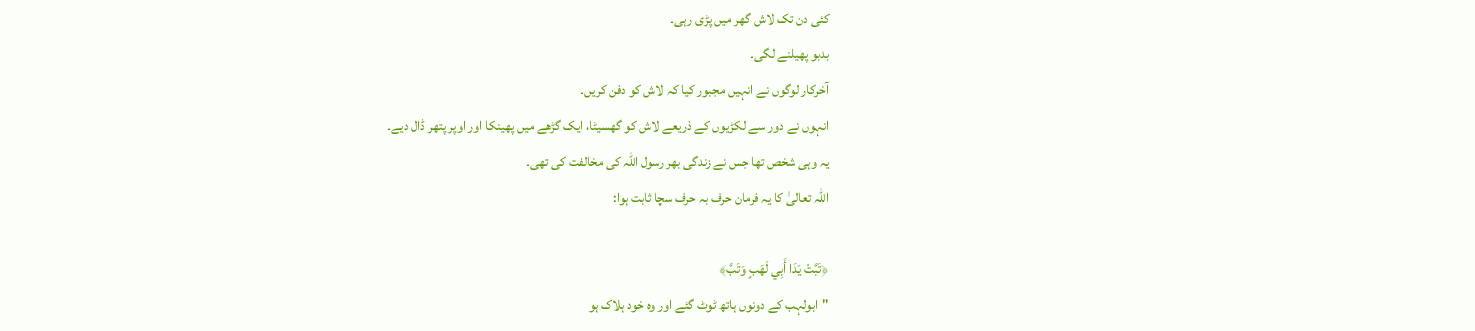کئی دن تک لاش گھر میں پڑی رہی۔
بدبو پھیلنے لگی۔
آخرکار لوگوں نے انہیں مجبور کیا کہ لاش کو دفن کریں۔
انہوں نے دور سے لکڑیوں کے ذریعے لاش کو گھسیٹا، ایک گڑھے میں پھینکا اور اوپر پتھر ڈال دیے۔
یہ وہی شخص تھا جس نے زندگی بھر رسول اللہ کی مخالفت کی تھی۔
اللہ تعالیٰ کا یہ فرمان حرف بہ حرف سچا ثابت ہوا:

﴿تَبَّتْ يَدَا أَبِي لَهَبٍ وَتَبَّ﴾
"ابولہب کے دونوں ہاتھ ٹوٹ گئے اور وہ خود ہلاک ہو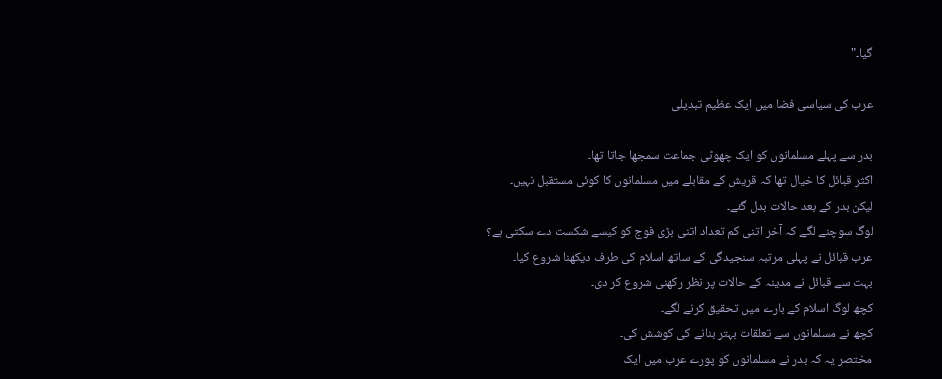گیا۔"

عرب کی سیاسی فضا میں ایک عظیم تبدیلی

بدر سے پہلے مسلمانوں کو ایک چھوٹی جماعت سمجھا جاتا تھا۔
اکثر قبائل کا خیال تھا کہ قریش کے مقابلے میں مسلمانوں کا کوئی مستقبل نہیں۔
لیکن بدر کے بعد حالات بدل گئے۔
لوگ سوچنے لگے کہ آخر اتنی کم تعداد اتنی بڑی فوج کو کیسے شکست دے سکتی ہے؟
عرب قبائل نے پہلی مرتبہ سنجیدگی کے ساتھ اسلام کی طرف دیکھنا شروع کیا۔
بہت سے قبائل نے مدینہ کے حالات پر نظر رکھنی شروع کر دی۔
کچھ لوگ اسلام کے بارے میں تحقیق کرنے لگے۔
کچھ نے مسلمانوں سے تعلقات بہتر بنانے کی کوشش کی۔
مختصر یہ کہ بدر نے مسلمانوں کو پورے عرب میں ایک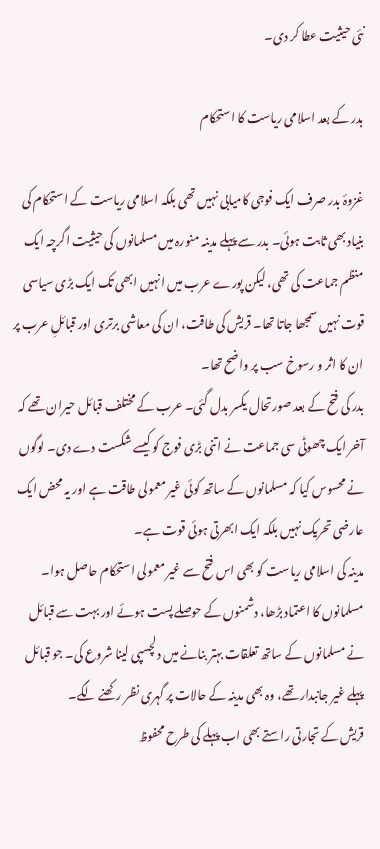نئی حیثیت عطا کر دی۔

بدر کے بعد اسلامی ریاست کا استحکام

غزوۂ بدر صرف ایک فوجی کامیابی نہیں تھی بلکہ اسلامی ریاست کے استحکام کی بنیاد بھی ثابت ہوئی۔ بدر سے پہلے مدینہ منورہ میں مسلمانوں کی حیثیت اگرچہ ایک منظم جماعت کی تھی، لیکن پورے عرب میں انہیں ابھی تک ایک بڑی سیاسی قوت نہیں سمجھا جاتا تھا۔ قریش کی طاقت، ان کی معاشی برتری اور قبائلِ عرب پر ان کا اثر و رسوخ سب پر واضح تھا۔
بدر کی فتح کے بعد صورتحال یکسر بدل گئی۔ عرب کے مختلف قبائل حیران تھے کہ آخر ایک چھوٹی سی جماعت نے اتنی بڑی فوج کو کیسے شکست دے دی۔ لوگوں نے محسوس کیا کہ مسلمانوں کے ساتھ کوئی غیر معمولی طاقت ہے اور یہ محض ایک عارضی تحریک نہیں بلکہ ایک ابھرتی ہوئی قوت ہے۔
مدینہ کی اسلامی ریاست کو بھی اس فتح سے غیر معمولی استحکام حاصل ہوا۔ مسلمانوں کا اعتماد بڑھا، دشمنوں کے حوصلے پست ہوئے اور بہت سے قبائل نے مسلمانوں کے ساتھ تعلقات بہتر بنانے میں دلچسپی لینا شروع کی۔ جو قبائل پہلے غیر جانبدار تھے، وہ بھی مدینہ کے حالات پر گہری نظر رکھنے لگے۔
قریش کے تجارتی راستے بھی اب پہلے کی طرح محفوظ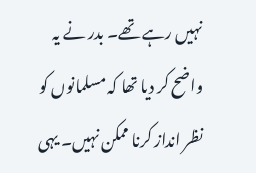نہیں رہے تھے۔ بدر نے یہ واضح کر دیا تھا کہ مسلمانوں کو نظر انداز کرنا ممکن نہیں۔ یہی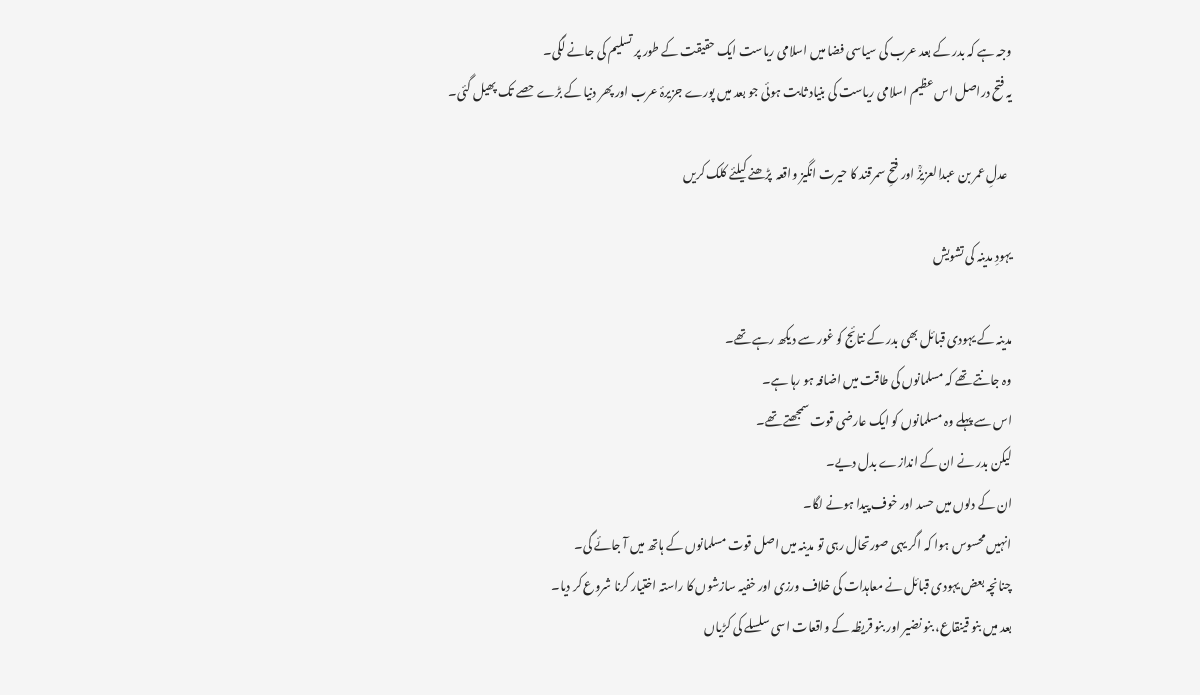وجہ ہے کہ بدر کے بعد عرب کی سیاسی فضا میں اسلامی ریاست ایک حقیقت کے طور پر تسلیم کی جانے لگی۔
یہ فتح دراصل اس عظیم اسلامی ریاست کی بنیاد ثابت ہوئی جو بعد میں پورے جزیرۂ عرب اور پھر دنیا کے بڑے حصے تک پھیل گئی۔

  عدلِ عمر بن عبدالعزیزؒ اور فتحِ سمرقند کا حیرت انگیز واقعہ  پڑھنے کیلئے کلک کریں

یہودِ مدینہ کی تشویش

مدینہ کے یہودی قبائل بھی بدر کے نتائج کو غور سے دیکھ رہے تھے۔
وہ جانتے تھے کہ مسلمانوں کی طاقت میں اضافہ ہو رہا ہے۔
اس سے پہلے وہ مسلمانوں کو ایک عارضی قوت سمجھتے تھے۔
لیکن بدر نے ان کے اندازے بدل دیے۔
ان کے دلوں میں حسد اور خوف پیدا ہونے لگا۔
انہیں محسوس ہوا کہ اگر یہی صورتحال رہی تو مدینہ میں اصل قوت مسلمانوں کے ہاتھ میں آ جائے گی۔
چنانچہ بعض یہودی قبائل نے معاہدات کی خلاف ورزی اور خفیہ سازشوں کا راستہ اختیار کرنا شروع کر دیا۔
بعد میں بنو قینقاع، بنو نضیر اور بنو قریظہ کے واقعات اسی سلسلے کی کڑیاں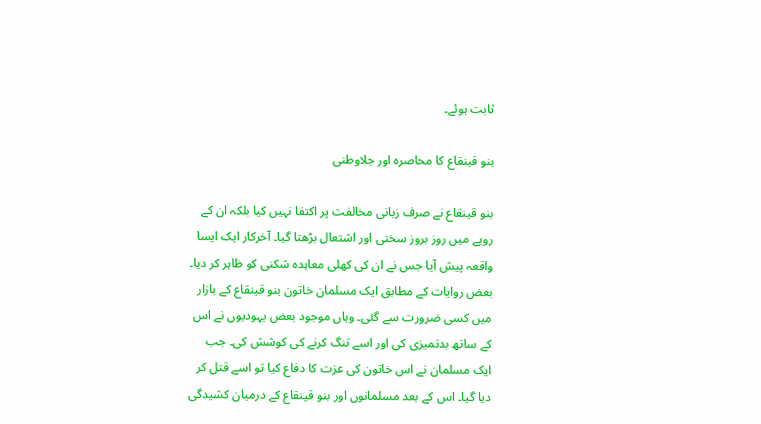ثابت ہوئے۔

بنو قینقاع کا محاصرہ اور جلاوطنی

بنو قینقاع نے صرف زبانی مخالفت پر اکتفا نہیں کیا بلکہ ان کے رویے میں روز بروز سختی اور اشتعال بڑھتا گیا۔ آخرکار ایک ایسا واقعہ پیش آیا جس نے ان کی کھلی معاہدہ شکنی کو ظاہر کر دیا۔
بعض روایات کے مطابق ایک مسلمان خاتون بنو قینقاع کے بازار میں کسی ضرورت سے گئی۔ وہاں موجود بعض یہودیوں نے اس کے ساتھ بدتمیزی کی اور اسے تنگ کرنے کی کوشش کی۔ جب ایک مسلمان نے اس خاتون کی عزت کا دفاع کیا تو اسے قتل کر دیا گیا۔ اس کے بعد مسلمانوں اور بنو قینقاع کے درمیان کشیدگی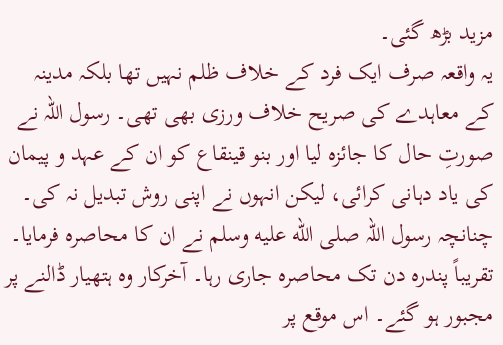مزید بڑھ گئی۔
یہ واقعہ صرف ایک فرد کے خلاف ظلم نہیں تھا بلکہ مدینہ کے معاہدے کی صریح خلاف ورزی بھی تھی۔ رسول اللہ نے صورتِ حال کا جائزہ لیا اور بنو قینقاع کو ان کے عہد و پیمان کی یاد دہانی کرائی، لیکن انہوں نے اپنی روش تبدیل نہ کی۔
چنانچہ رسول اللہ صلى الله عليه وسلم نے ان کا محاصرہ فرمایا۔ تقریباً پندرہ دن تک محاصرہ جاری رہا۔ آخرکار وہ ہتھیار ڈالنے پر مجبور ہو گئے۔ اس موقع پر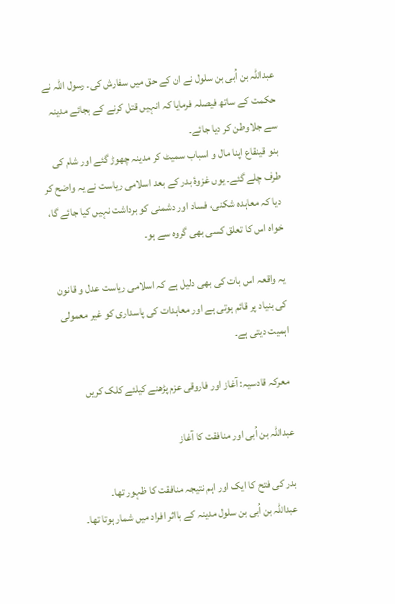عبداللہ بن اُبی بن سلول نے ان کے حق میں سفارش کی۔ رسول اللہ نے حکمت کے ساتھ فیصلہ فرمایا کہ انہیں قتل کرنے کے بجائے مدینہ سے جلاوطن کر دیا جائے۔
بنو قینقاع اپنا مال و اسباب سمیٹ کر مدینہ چھوڑ گئے اور شام کی طرف چلے گئے۔ یوں غزوۂ بدر کے بعد اسلامی ریاست نے یہ واضح کر دیا کہ معاہدہ شکنی، فساد اور دشمنی کو برداشت نہیں کیا جائے گا، خواہ اس کا تعلق کسی بھی گروہ سے ہو۔

یہ واقعہ اس بات کی بھی دلیل ہے کہ اسلامی ریاست عدل و قانون کی بنیاد پر قائم ہوتی ہے اور معاہدات کی پاسداری کو غیر معمولی اہمیت دیتی ہے۔

 معرکہ قادسیہ: آغاز اور فاروقی عزم پڑھنے کیلئے کلک کریں

عبداللہ بن اُبی اور منافقت کا آغاز

بدر کی فتح کا ایک اور اہم نتیجہ منافقت کا ظہور تھا۔
عبداللہ بن اُبی بن سلول مدینہ کے بااثر افراد میں شمار ہوتا تھا۔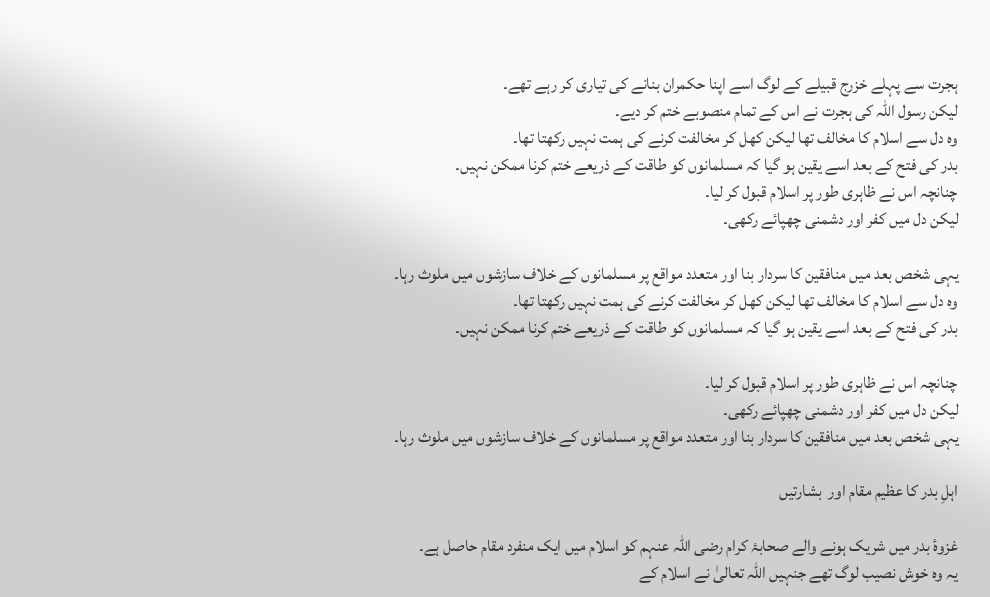ہجرت سے پہلے خزرج قبیلے کے لوگ اسے اپنا حکمران بنانے کی تیاری کر رہے تھے۔
لیکن رسول اللہ کی ہجرت نے اس کے تمام منصوبے ختم کر دیے۔
وہ دل سے اسلام کا مخالف تھا لیکن کھل کر مخالفت کرنے کی ہمت نہیں رکھتا تھا۔
بدر کی فتح کے بعد اسے یقین ہو گیا کہ مسلمانوں کو طاقت کے ذریعے ختم کرنا ممکن نہیں۔
چنانچہ اس نے ظاہری طور پر اسلام قبول کر لیا۔
لیکن دل میں کفر اور دشمنی چھپائے رکھی۔

یہی شخص بعد میں منافقین کا سردار بنا اور متعدد مواقع پر مسلمانوں کے خلاف سازشوں میں ملوث رہا۔
وہ دل سے اسلام کا مخالف تھا لیکن کھل کر مخالفت کرنے کی ہمت نہیں رکھتا تھا۔
بدر کی فتح کے بعد اسے یقین ہو گیا کہ مسلمانوں کو طاقت کے ذریعے ختم کرنا ممکن نہیں۔

چنانچہ اس نے ظاہری طور پر اسلام قبول کر لیا۔
لیکن دل میں کفر اور دشمنی چھپائے رکھی۔
یہی شخص بعد میں منافقین کا سردار بنا اور متعدد مواقع پر مسلمانوں کے خلاف سازشوں میں ملوث رہا۔

اہلِ بدر کا عظیم مقام اور  بشارتیں

غزوۂ بدر میں شریک ہونے والے صحابۂ کرام رضی اللہ عنہم کو اسلام میں ایک منفرد مقام حاصل ہے۔
یہ وہ خوش نصیب لوگ تھے جنہیں اللہ تعالیٰ نے اسلام کے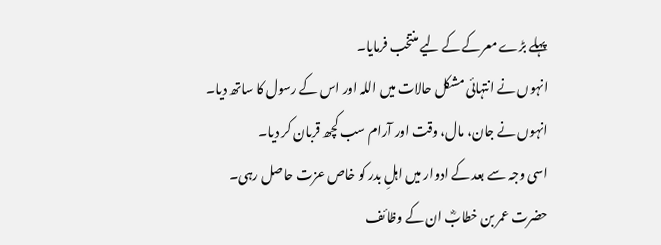پہلے بڑے معرکے کے لیے منتخب فرمایا۔
انہوں نے انتہائی مشکل حالات میں اللہ اور اس کے رسول کا ساتھ دیا۔
انہوں نے جان، مال، وقت اور آرام سب کچھ قربان کر دیا۔
اسی وجہ سے بعد کے ادوار میں اہلِ بدر کو خاص عزت حاصل رہی۔
حضرت عمر بن خطابؓ ان کے وظائف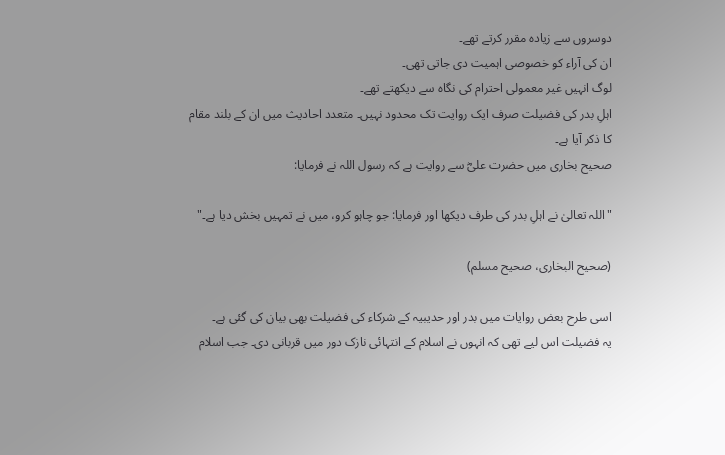دوسروں سے زیادہ مقرر کرتے تھے۔
ان کی آراء کو خصوصی اہمیت دی جاتی تھی۔
لوگ انہیں غیر معمولی احترام کی نگاہ سے دیکھتے تھے۔
اہلِ بدر کی فضیلت صرف ایک روایت تک محدود نہیں۔ متعدد احادیث میں ان کے بلند مقام کا ذکر آیا ہے۔
صحیح بخاری میں حضرت علیؓ سے روایت ہے کہ رسول اللہ نے فرمایا:

"اللہ تعالیٰ نے اہلِ بدر کی طرف دیکھا اور فرمایا: جو چاہو کرو، میں نے تمہیں بخش دیا ہے۔"

(صحیح البخاری، صحیح مسلم)

اسی طرح بعض روایات میں بدر اور حدیبیہ کے شرکاء کی فضیلت بھی بیان کی گئی ہے۔
یہ فضیلت اس لیے تھی کہ انہوں نے اسلام کے انتہائی نازک دور میں قربانی دی۔ جب اسلام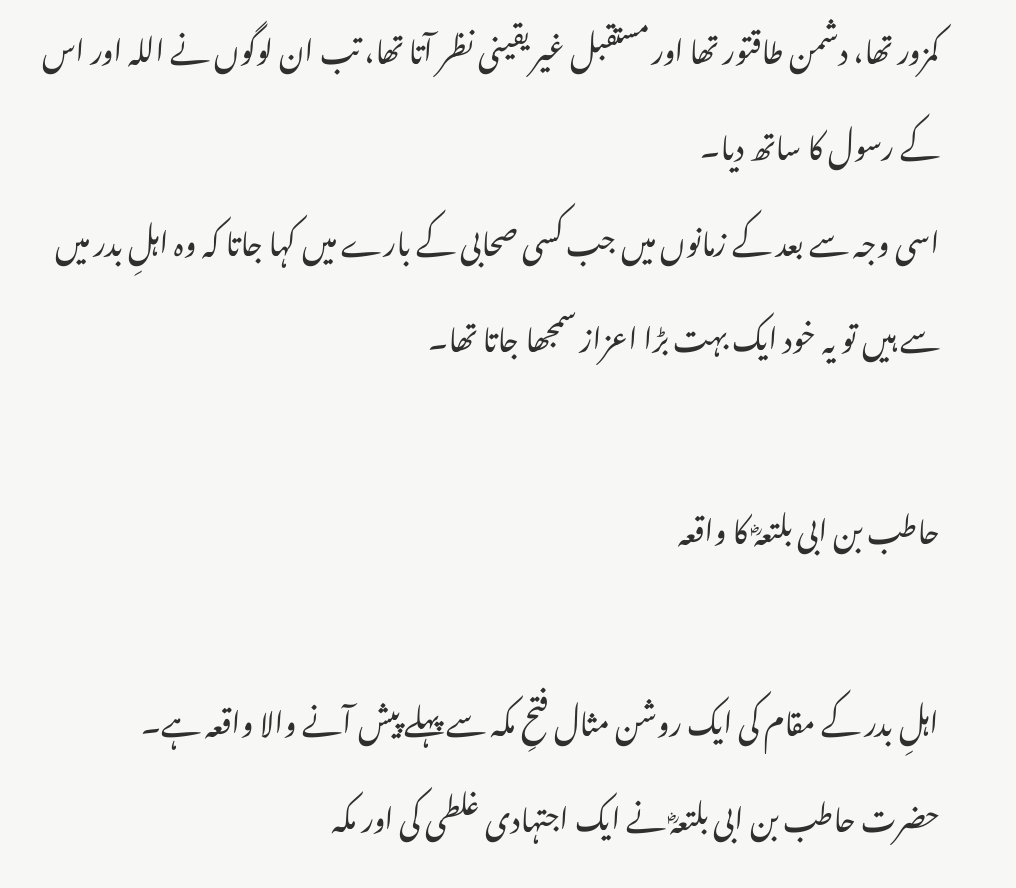کمزور تھا، دشمن طاقتور تھا اور مستقبل غیر یقینی نظر آتا تھا، تب ان لوگوں نے اللہ اور اس کے رسول کا ساتھ دیا۔
اسی وجہ سے بعد کے زمانوں میں جب کسی صحابی کے بارے میں کہا جاتا کہ وہ اہلِ بدر میں سے ہیں تو یہ خود ایک بہت بڑا اعزاز سمجھا جاتا تھا۔

حاطب بن ابی بلتعہؓ کا واقعہ

اہلِ بدر کے مقام کی ایک روشن مثال فتحِ مکہ سے پہلے پیش آنے والا واقعہ ہے۔
حضرت حاطب بن ابی بلتعہؓ نے ایک اجتہادی غلطی کی اور مکہ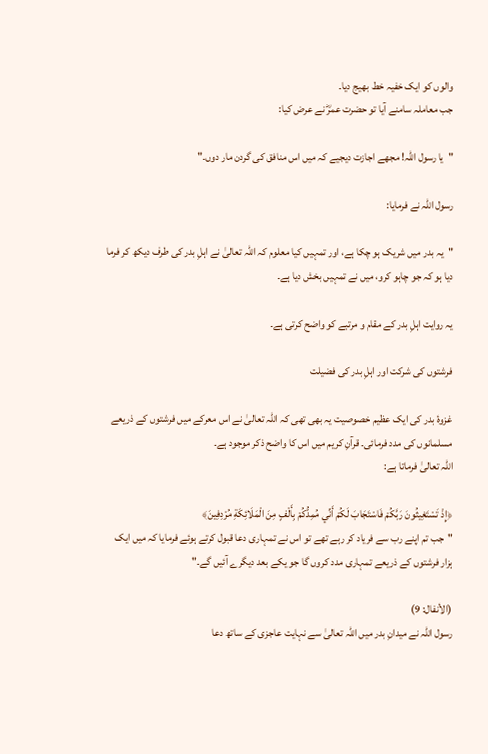والوں کو ایک خفیہ خط بھیج دیا۔
جب معاملہ سامنے آیا تو حضرت عمرؓ نے عرض کیا:

"یا رسول اللہ! مجھے اجازت دیجیے کہ میں اس منافق کی گردن مار دوں۔"

رسول اللہ نے فرمایا:

"یہ بدر میں شریک ہو چکا ہے، اور تمہیں کیا معلوم کہ اللہ تعالیٰ نے اہلِ بدر کی طرف دیکھ کر فرما دیا ہو کہ جو چاہو کرو، میں نے تمہیں بخش دیا ہے۔

یہ روایت اہلِ بدر کے مقام و مرتبے کو واضح کرتی ہے۔

فرشتوں کی شرکت اور اہلِ بدر کی فضیلت

غزوۂ بدر کی ایک عظیم خصوصیت یہ بھی تھی کہ اللہ تعالیٰ نے اس معرکے میں فرشتوں کے ذریعے مسلمانوں کی مدد فرمائی۔ قرآنِ کریم میں اس کا واضح ذکر موجود ہے۔
اللہ تعالیٰ فرماتا ہے:

﴿إِذْ تَسْتَغِيثُونَ رَبَّكُمْ فَاسْتَجَابَ لَكُمْ أَنِّي مُمِدُّكُمْ بِأَلْفٍ مِنَ الْمَلَائِكَةِ مُرْدِفِينَ﴾
"جب تم اپنے رب سے فریاد کر رہے تھے تو اس نے تمہاری دعا قبول کرتے ہوئے فرمایا کہ میں ایک ہزار فرشتوں کے ذریعے تمہاری مدد کروں گا جو یکے بعد دیگرے آئیں گے۔"

(الأنفال: 9)
رسول اللہ نے میدانِ بدر میں اللہ تعالیٰ سے نہایت عاجزی کے ساتھ دعا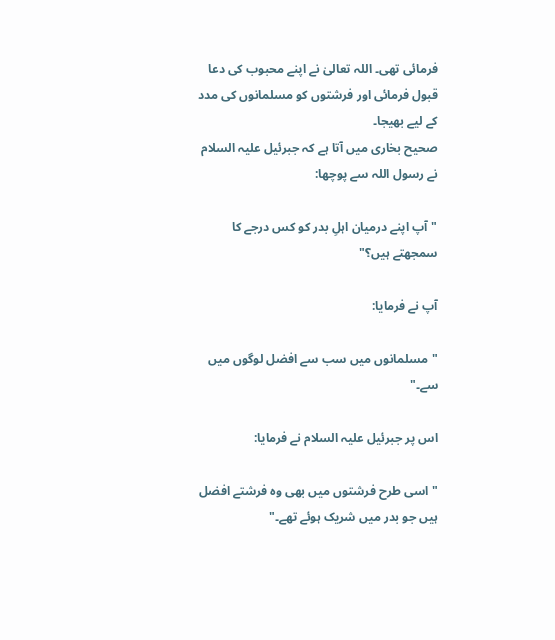فرمائی تھی۔ اللہ تعالیٰ نے اپنے محبوب کی دعا قبول فرمائی اور فرشتوں کو مسلمانوں کی مدد کے لیے بھیجا۔
صحیح بخاری میں آتا ہے کہ جبرئیل علیہ السلام نے رسول اللہ سے پوچھا:

"آپ اپنے درمیان اہلِ بدر کو کس درجے کا سمجھتے ہیں؟"

آپ نے فرمایا:

"مسلمانوں میں سب سے افضل لوگوں میں سے۔"

اس پر جبرئیل علیہ السلام نے فرمایا:

"اسی طرح فرشتوں میں بھی وہ فرشتے افضل ہیں جو بدر میں شریک ہوئے تھے۔"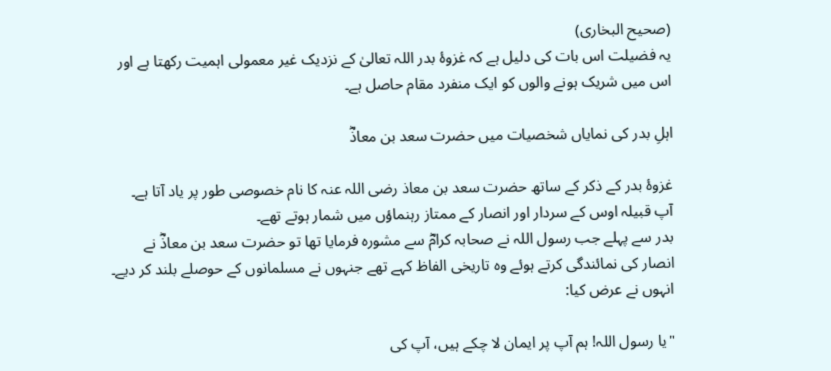(صحیح البخاری)
یہ فضیلت اس بات کی دلیل ہے کہ غزوۂ بدر اللہ تعالیٰ کے نزدیک غیر معمولی اہمیت رکھتا ہے اور اس میں شریک ہونے والوں کو ایک منفرد مقام حاصل ہے۔

اہلِ بدر کی نمایاں شخصیات میں حضرت سعد بن معاذؓ

غزوۂ بدر کے ذکر کے ساتھ حضرت سعد بن معاذ رضی اللہ عنہ کا نام خصوصی طور پر یاد آتا ہے۔
آپ قبیلہ اوس کے سردار اور انصار کے ممتاز رہنماؤں میں شمار ہوتے تھے۔
بدر سے پہلے جب رسول اللہ نے صحابہ کرامؓ سے مشورہ فرمایا تھا تو حضرت سعد بن معاذؓ نے انصار کی نمائندگی کرتے ہوئے وہ تاریخی الفاظ کہے تھے جنہوں نے مسلمانوں کے حوصلے بلند کر دیے۔
انہوں نے عرض کیا:

"یا رسول اللہ! ہم آپ پر ایمان لا چکے ہیں، آپ کی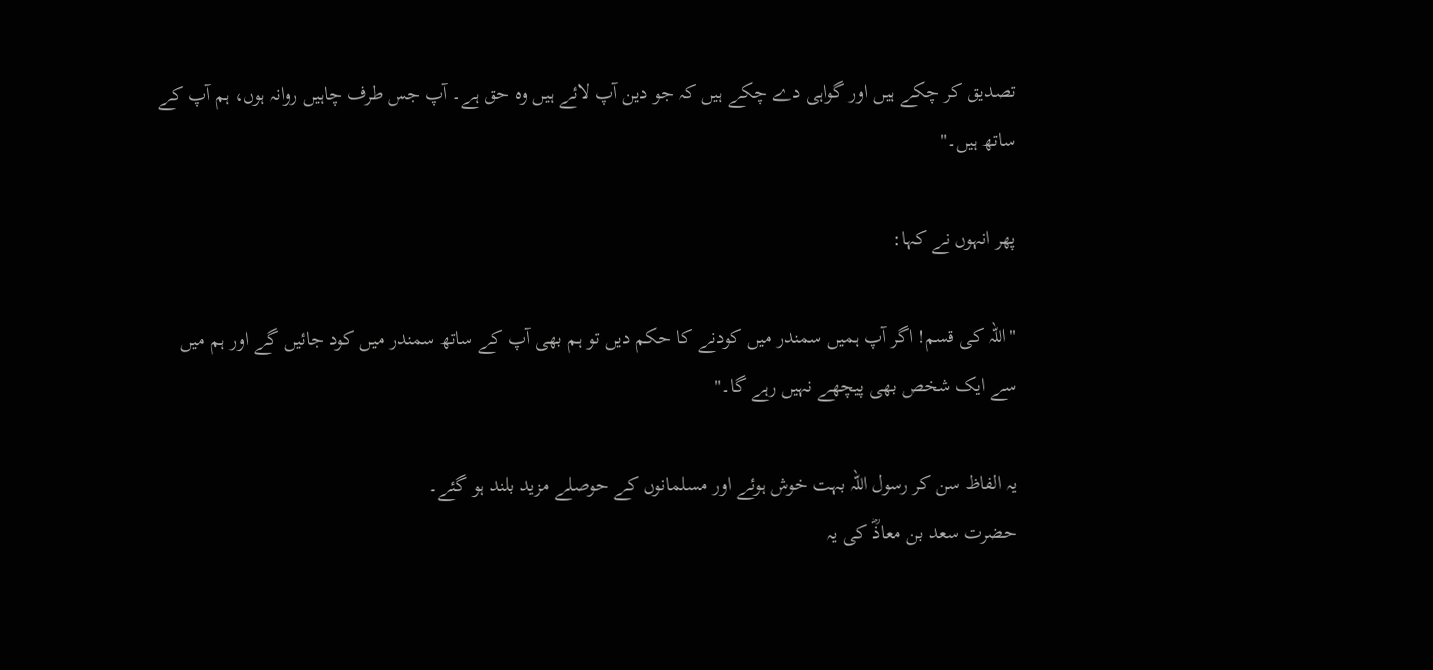تصدیق کر چکے ہیں اور گواہی دے چکے ہیں کہ جو دین آپ لائے ہیں وہ حق ہے۔ آپ جس طرف چاہیں روانہ ہوں، ہم آپ کے ساتھ ہیں۔"

پھر انہوں نے کہا:

"اللہ کی قسم! اگر آپ ہمیں سمندر میں کودنے کا حکم دیں تو ہم بھی آپ کے ساتھ سمندر میں کود جائیں گے اور ہم میں سے ایک شخص بھی پیچھے نہیں رہے گا۔"

یہ الفاظ سن کر رسول اللہ بہت خوش ہوئے اور مسلمانوں کے حوصلے مزید بلند ہو گئے۔
حضرت سعد بن معاذؓ کی یہ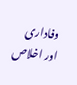وفاداری اور اخلاص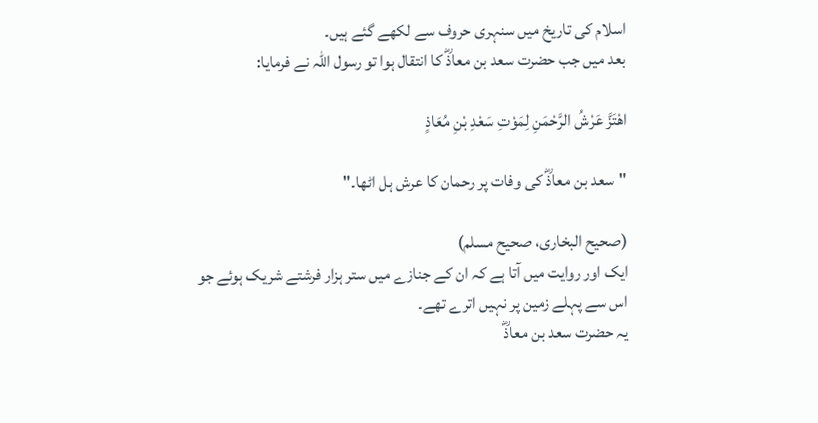اسلام کی تاریخ میں سنہری حروف سے لکھے گئے ہیں۔
بعد میں جب حضرت سعد بن معاذؓ کا انتقال ہوا تو رسول اللہ نے فرمایا:

اهْتَزَّ عَرْشُ الرَّحْمَنِ لِمَوْتِ سَعْدِ بْنِ مُعَاذٍ

"سعد بن معاذؓ کی وفات پر رحمان کا عرش ہل اٹھا۔"

(صحیح البخاری، صحیح مسلم)
ایک اور روایت میں آتا ہے کہ ان کے جنازے میں ستر ہزار فرشتے شریک ہوئے جو اس سے پہلے زمین پر نہیں اترے تھے۔
یہ حضرت سعد بن معاذؓ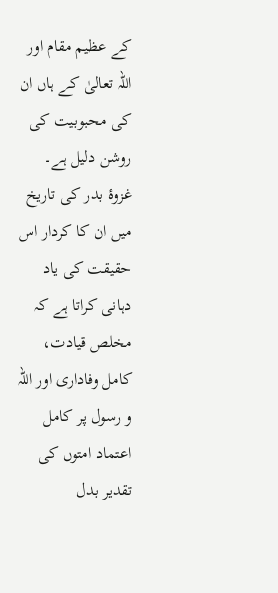کے عظیم مقام اور اللہ تعالیٰ کے ہاں ان کی محبوبیت کی روشن دلیل ہے۔
غزوۂ بدر کی تاریخ میں ان کا کردار اس حقیقت کی یاد دہانی کراتا ہے کہ مخلص قیادت، کامل وفاداری اور اللہ و رسول پر کامل اعتماد امتوں کی تقدیر بدل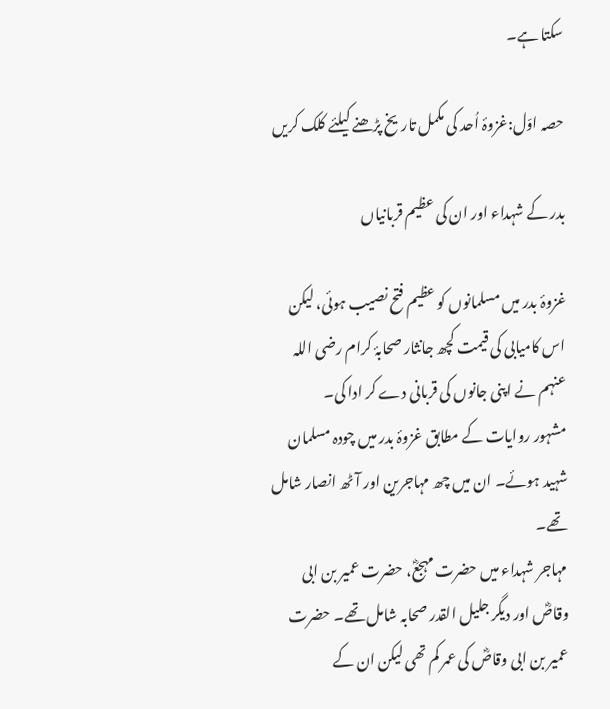سکتا ہے۔

حصہ اوّل:غزوۂ اُحد کی مکمل تاریخ پڑھنے کیلئے کلک کریں

بدر کے شہداء اور ان کی عظیم قربانیاں

غزوۂ بدر میں مسلمانوں کو عظیم فتح نصیب ہوئی، لیکن اس کامیابی کی قیمت کچھ جانثار صحابۂ کرام رضی اللہ عنہم نے اپنی جانوں کی قربانی دے کر ادا کی۔
مشہور روایات کے مطابق غزوۂ بدر میں چودہ مسلمان شہید ہوئے۔ ان میں چھ مہاجرین اور آٹھ انصار شامل تھے۔
مہاجر شہداء میں حضرت مہجعؓ، حضرت عمیر بن ابی وقاصؓ اور دیگر جلیل القدر صحابہ شامل تھے۔ حضرت عمیر بن ابی وقاصؓ کی عمر کم تھی لیکن ان کے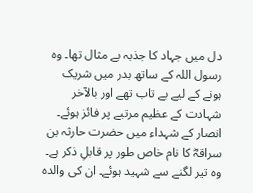دل میں جہاد کا جذبہ بے مثال تھا۔ وہ رسول اللہ کے ساتھ بدر میں شریک ہونے کے لیے بے تاب تھے اور بالآخر شہادت کے عظیم مرتبے پر فائز ہوئے۔
انصار کے شہداء میں حضرت حارثہ بن سراقہؓ کا نام خاص طور پر قابلِ ذکر ہے۔ وہ تیر لگنے سے شہید ہوئے۔ ان کی والدہ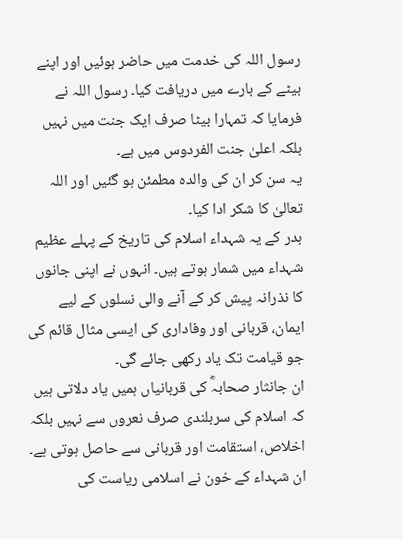رسول اللہ کی خدمت میں حاضر ہوئیں اور اپنے بیٹے کے بارے میں دریافت کیا۔ رسول اللہ نے فرمایا کہ تمہارا بیٹا صرف ایک جنت میں نہیں بلکہ اعلیٰ جنت الفردوس میں ہے۔
یہ سن کر ان کی والدہ مطمئن ہو گئیں اور اللہ تعالیٰ کا شکر ادا کیا۔
بدر کے یہ شہداء اسلام کی تاریخ کے پہلے عظیم شہداء میں شمار ہوتے ہیں۔ انہوں نے اپنی جانوں کا نذرانہ پیش کر کے آنے والی نسلوں کے لیے ایمان، قربانی اور وفاداری کی ایسی مثال قائم کی جو قیامت تک یاد رکھی جائے گی۔
ان جانثار صحابہؓ کی قربانیاں ہمیں یاد دلاتی ہیں کہ اسلام کی سربلندی صرف نعروں سے نہیں بلکہ اخلاص، استقامت اور قربانی سے حاصل ہوتی ہے۔ ان شہداء کے خون نے اسلامی ریاست کی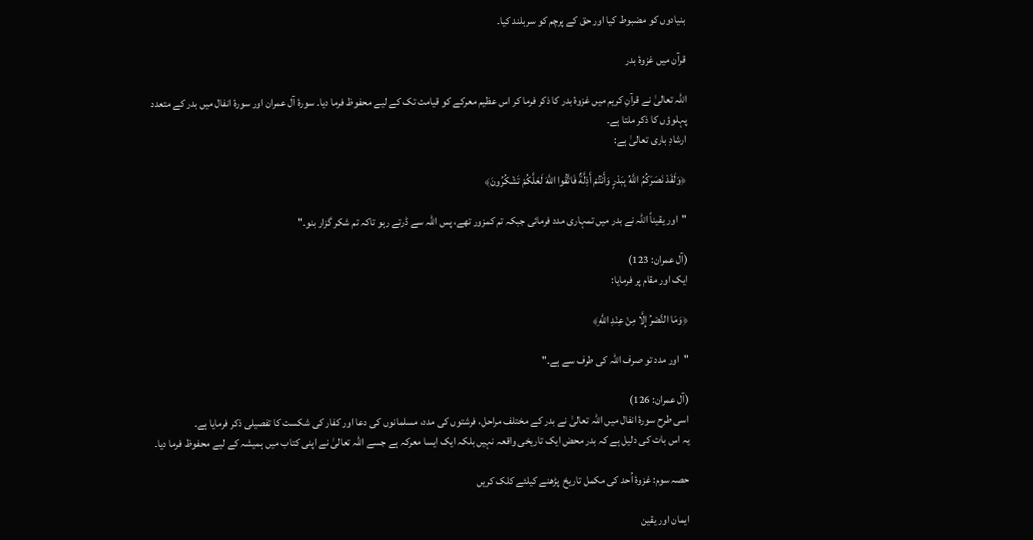بنیادوں کو مضبوط کیا اور حق کے پرچم کو سربلند کیا۔

قرآن میں غزوۂ بدر

اللہ تعالیٰ نے قرآنِ کریم میں غزوۂ بدر کا ذکر فرما کر اس عظیم معرکے کو قیامت تک کے لیے محفوظ فرما دیا۔ سورۂ آل عمران اور سورۂ انفال میں بدر کے متعدد پہلوؤں کا ذکر ملتا ہے۔
ارشادِ باری تعالیٰ ہے:

﴿وَلَقَدْ نَصَرَكُمُ اللَّهُ بِبَدْرٍ وَأَنْتُمْ أَذِلَّةٌ فَاتَّقُوا اللَّهَ لَعَلَّكُمْ تَشْكُرُونَ﴾

"اور یقیناً اللہ نے بدر میں تمہاری مدد فرمائی جبکہ تم کمزور تھے، پس اللہ سے ڈرتے رہو تاکہ تم شکر گزار بنو۔"

(آل عمران: 123)
ایک اور مقام پر فرمایا:

﴿وَمَا النَّصْرُ إِلَّا مِنْ عِنْدِ اللَّهِ﴾

"اور مدد تو صرف اللہ کی طرف سے ہے۔"

(آل عمران: 126)
اسی طرح سورۂ انفال میں اللہ تعالیٰ نے بدر کے مختلف مراحل، فرشتوں کی مدد، مسلمانوں کی دعا اور کفار کی شکست کا تفصیلی ذکر فرمایا ہے۔
یہ اس بات کی دلیل ہے کہ بدر محض ایک تاریخی واقعہ نہیں بلکہ ایک ایسا معرکہ ہے جسے اللہ تعالیٰ نے اپنی کتاب میں ہمیشہ کے لیے محفوظ فرما دیا۔

حصہ سوم: غزوۂ اُحد کی مکمل تاریخ  پڑھنے کیلئے کلک کریں

ایمان اور یقین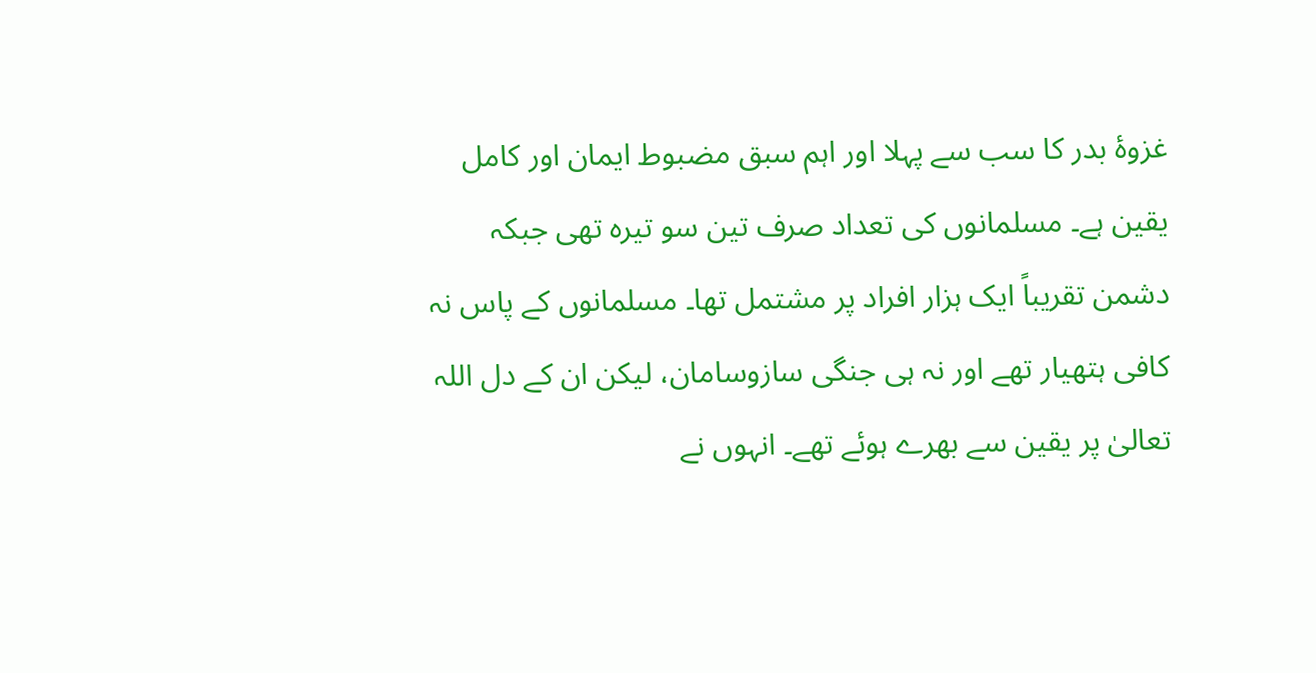غزوۂ بدر کا سب سے پہلا اور اہم سبق مضبوط ایمان اور کامل یقین ہے۔ مسلمانوں کی تعداد صرف تین سو تیرہ تھی جبکہ دشمن تقریباً ایک ہزار افراد پر مشتمل تھا۔ مسلمانوں کے پاس نہ کافی ہتھیار تھے اور نہ ہی جنگی سازوسامان، لیکن ان کے دل اللہ تعالیٰ پر یقین سے بھرے ہوئے تھے۔ انہوں نے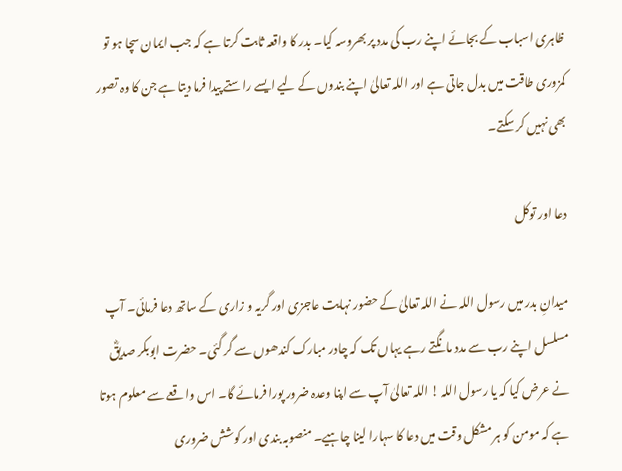ظاہری اسباب کے بجائے اپنے رب کی مدد پر بھروسہ کیا۔ بدر کا واقعہ ثابت کرتا ہے کہ جب ایمان سچا ہو تو کمزوری طاقت میں بدل جاتی ہے اور اللہ تعالیٰ اپنے بندوں کے لیے ایسے راستے پیدا فرما دیتا ہے جن کا وہ تصور بھی نہیں کر سکتے۔

دعا اور توکل

میدانِ بدر میں رسول اللہ نے اللہ تعالیٰ کے حضور نہایت عاجزی اور گریہ و زاری کے ساتھ دعا فرمائی۔ آپ مسلسل اپنے رب سے مدد مانگتے رہے یہاں تک کہ چادر مبارک کندھوں سے گر گئی۔ حضرت ابوبکر صدیقؓ نے عرض کیا کہ یا رسول اللہ ! اللہ تعالیٰ آپ سے اپنا وعدہ ضرور پورا فرمائے گا۔ اس واقعے سے معلوم ہوتا ہے کہ مومن کو ہر مشکل وقت میں دعا کا سہارا لینا چاہیے۔ منصوبہ بندی اور کوشش ضروری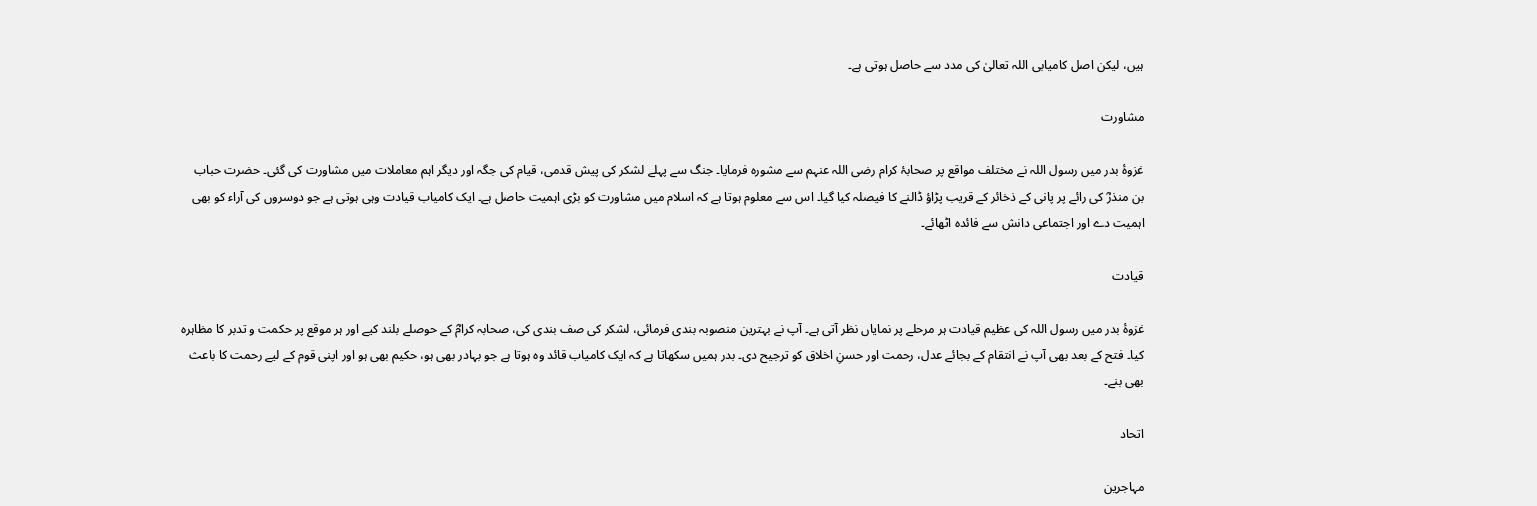ہیں، لیکن اصل کامیابی اللہ تعالیٰ کی مدد سے حاصل ہوتی ہے۔

مشاورت

غزوۂ بدر میں رسول اللہ نے مختلف مواقع پر صحابۂ کرام رضی اللہ عنہم سے مشورہ فرمایا۔ جنگ سے پہلے لشکر کی پیش قدمی، قیام کی جگہ اور دیگر اہم معاملات میں مشاورت کی گئی۔ حضرت حباب بن منذرؓ کی رائے پر پانی کے ذخائر کے قریب پڑاؤ ڈالنے کا فیصلہ کیا گیا۔ اس سے معلوم ہوتا ہے کہ اسلام میں مشاورت کو بڑی اہمیت حاصل ہے۔ ایک کامیاب قیادت وہی ہوتی ہے جو دوسروں کی آراء کو بھی اہمیت دے اور اجتماعی دانش سے فائدہ اٹھائے۔

قیادت

غزوۂ بدر میں رسول اللہ کی عظیم قیادت ہر مرحلے پر نمایاں نظر آتی ہے۔ آپ نے بہترین منصوبہ بندی فرمائی، لشکر کی صف بندی کی، صحابہ کرامؓ کے حوصلے بلند کیے اور ہر موقع پر حکمت و تدبر کا مظاہرہ کیا۔ فتح کے بعد بھی آپ نے انتقام کے بجائے عدل، رحمت اور حسنِ اخلاق کو ترجیح دی۔ بدر ہمیں سکھاتا ہے کہ ایک کامیاب قائد وہ ہوتا ہے جو بہادر بھی ہو، حکیم بھی ہو اور اپنی قوم کے لیے رحمت کا باعث بھی بنے۔

اتحاد

مہاجرین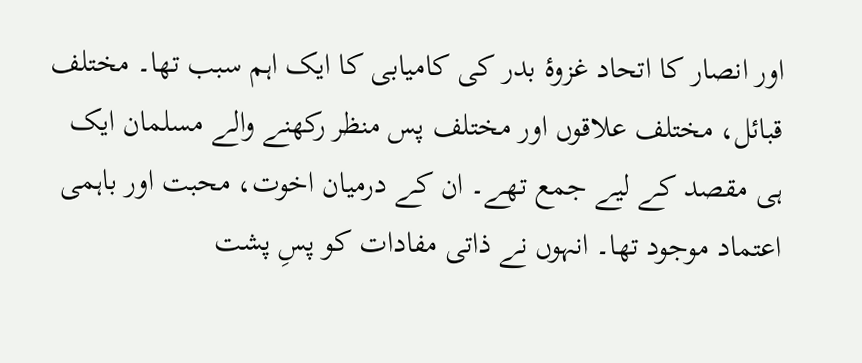اور انصار کا اتحاد غزوۂ بدر کی کامیابی کا ایک اہم سبب تھا۔ مختلف قبائل، مختلف علاقوں اور مختلف پس منظر رکھنے والے مسلمان ایک ہی مقصد کے لیے جمع تھے۔ ان کے درمیان اخوت، محبت اور باہمی اعتماد موجود تھا۔ انہوں نے ذاتی مفادات کو پسِ پشت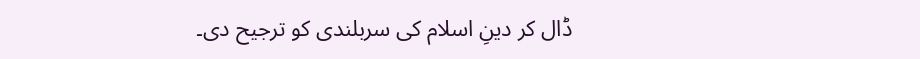ڈال کر دینِ اسلام کی سربلندی کو ترجیح دی۔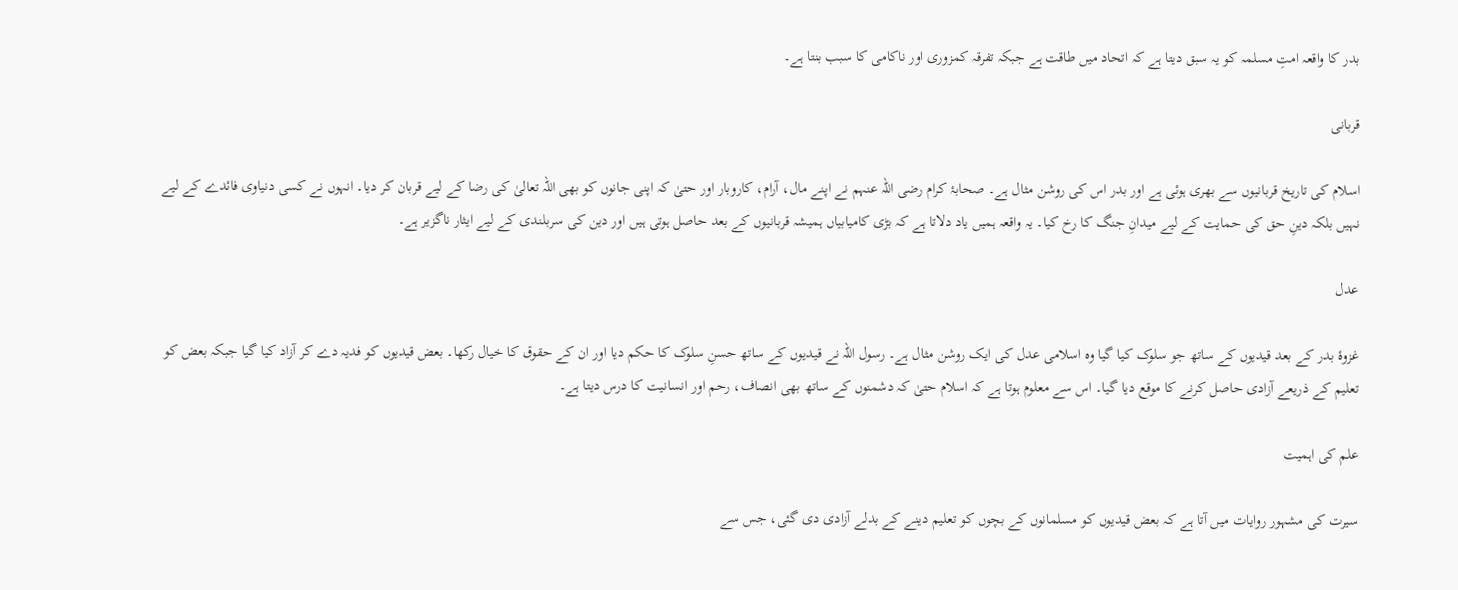بدر کا واقعہ امتِ مسلمہ کو یہ سبق دیتا ہے کہ اتحاد میں طاقت ہے جبکہ تفرقہ کمزوری اور ناکامی کا سبب بنتا ہے۔

قربانی

اسلام کی تاریخ قربانیوں سے بھری ہوئی ہے اور بدر اس کی روشن مثال ہے۔ صحابۂ کرام رضی اللہ عنہم نے اپنے مال، آرام، کاروبار اور حتیٰ کہ اپنی جانوں کو بھی اللہ تعالیٰ کی رضا کے لیے قربان کر دیا۔ انہوں نے کسی دنیاوی فائدے کے لیے نہیں بلکہ دینِ حق کی حمایت کے لیے میدانِ جنگ کا رخ کیا۔ یہ واقعہ ہمیں یاد دلاتا ہے کہ بڑی کامیابیاں ہمیشہ قربانیوں کے بعد حاصل ہوتی ہیں اور دین کی سربلندی کے لیے ایثار ناگزیر ہے۔

عدل

غزوۂ بدر کے بعد قیدیوں کے ساتھ جو سلوک کیا گیا وہ اسلامی عدل کی ایک روشن مثال ہے۔ رسول اللہ نے قیدیوں کے ساتھ حسنِ سلوک کا حکم دیا اور ان کے حقوق کا خیال رکھا۔ بعض قیدیوں کو فدیہ دے کر آزاد کیا گیا جبکہ بعض کو تعلیم کے ذریعے آزادی حاصل کرنے کا موقع دیا گیا۔ اس سے معلوم ہوتا ہے کہ اسلام حتیٰ کہ دشمنوں کے ساتھ بھی انصاف، رحم اور انسانیت کا درس دیتا ہے۔

علم کی اہمیت

سیرت کی مشہور روایات میں آتا ہے کہ بعض قیدیوں کو مسلمانوں کے بچوں کو تعلیم دینے کے بدلے آزادی دی گئی، جس سے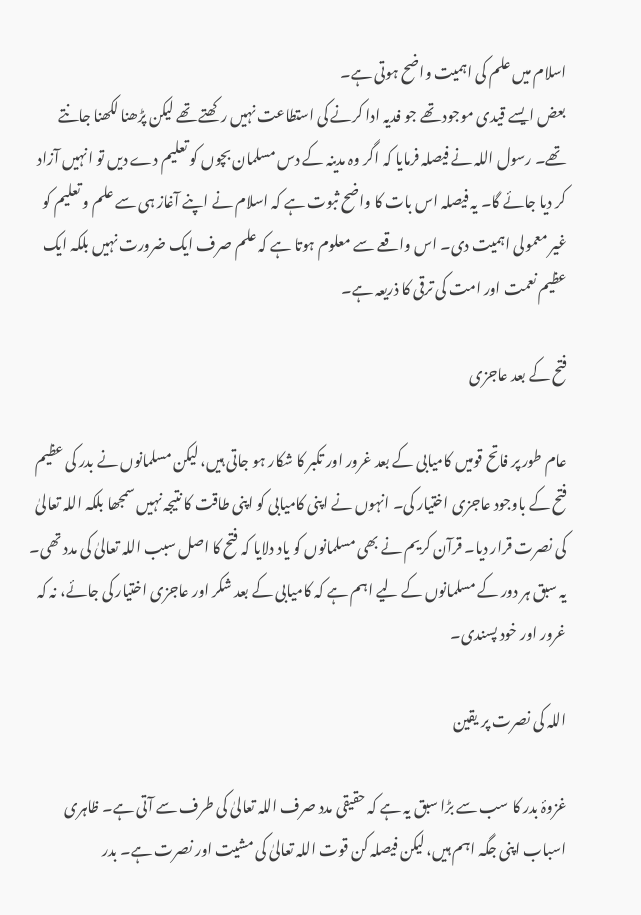اسلام میں علم کی اہمیت واضح ہوتی ہے۔
بعض ایسے قیدی موجود تھے جو فدیہ ادا کرنے کی استطاعت نہیں رکھتے تھے لیکن پڑھنا لکھنا جانتے تھے۔ رسول اللہ نے فیصلہ فرمایا کہ اگر وہ مدینہ کے دس مسلمان بچوں کو تعلیم دے دیں تو انہیں آزاد کر دیا جائے گا۔ یہ فیصلہ اس بات کا واضح ثبوت ہے کہ اسلام نے اپنے آغاز ہی سے علم و تعلیم کو غیر معمولی اہمیت دی۔ اس واقعے سے معلوم ہوتا ہے کہ علم صرف ایک ضرورت نہیں بلکہ ایک عظیم نعمت اور امت کی ترقی کا ذریعہ ہے۔

فتح کے بعد عاجزی

عام طور پر فاتح قومیں کامیابی کے بعد غرور اور تکبر کا شکار ہو جاتی ہیں، لیکن مسلمانوں نے بدر کی عظیم فتح کے باوجود عاجزی اختیار کی۔ انہوں نے اپنی کامیابی کو اپنی طاقت کا نتیجہ نہیں سمجھا بلکہ اللہ تعالیٰ کی نصرت قرار دیا۔ قرآن کریم نے بھی مسلمانوں کو یاد دلایا کہ فتح کا اصل سبب اللہ تعالیٰ کی مدد تھی۔ یہ سبق ہر دور کے مسلمانوں کے لیے اہم ہے کہ کامیابی کے بعد شکر اور عاجزی اختیار کی جائے، نہ کہ غرور اور خود پسندی۔

اللہ کی نصرت پر یقین

غزوۂ بدر کا سب سے بڑا سبق یہ ہے کہ حقیقی مدد صرف اللہ تعالیٰ کی طرف سے آتی ہے۔ ظاہری اسباب اپنی جگہ اہم ہیں، لیکن فیصلہ کن قوت اللہ تعالیٰ کی مشیت اور نصرت ہے۔ بدر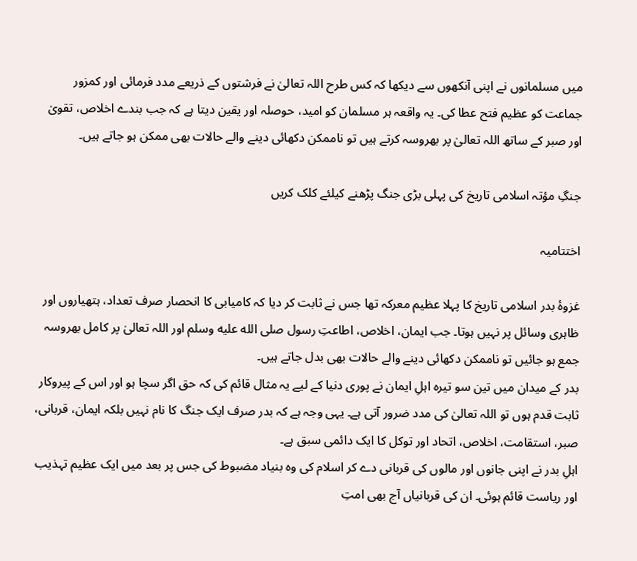میں مسلمانوں نے اپنی آنکھوں سے دیکھا کہ کس طرح اللہ تعالیٰ نے فرشتوں کے ذریعے مدد فرمائی اور کمزور جماعت کو عظیم فتح عطا کی۔ یہ واقعہ ہر مسلمان کو امید، حوصلہ اور یقین دیتا ہے کہ جب بندے اخلاص، تقویٰ اور صبر کے ساتھ اللہ تعالیٰ پر بھروسہ کرتے ہیں تو ناممکن دکھائی دینے والے حالات بھی ممکن ہو جاتے ہیں۔

جنگِ مؤتہ اسلامی تاریخ کی پہلی بڑی جنگ پڑھنے کیلئے کلک کریں

اختتامیہ

غزوۂ بدر اسلامی تاریخ کا پہلا عظیم معرکہ تھا جس نے ثابت کر دیا کہ کامیابی کا انحصار صرف تعداد، ہتھیاروں اور ظاہری وسائل پر نہیں ہوتا۔ جب ایمان، اخلاص، اطاعتِ رسول صلى الله عليه وسلم اور اللہ تعالیٰ پر کامل بھروسہ جمع ہو جائیں تو ناممکن دکھائی دینے والے حالات بھی بدل جاتے ہیں۔
بدر کے میدان میں تین سو تیرہ اہلِ ایمان نے پوری دنیا کے لیے یہ مثال قائم کی کہ حق اگر سچا ہو اور اس کے پیروکار ثابت قدم ہوں تو اللہ تعالیٰ کی مدد ضرور آتی ہے۔ یہی وجہ ہے کہ بدر صرف ایک جنگ کا نام نہیں بلکہ ایمان، قربانی، صبر، استقامت، اخلاص، اتحاد اور توکل کا ایک دائمی سبق ہے۔
اہلِ بدر نے اپنی جانوں اور مالوں کی قربانی دے کر اسلام کی وہ بنیاد مضبوط کی جس پر بعد میں ایک عظیم تہذیب اور ریاست قائم ہوئی۔ ان کی قربانیاں آج بھی امتِ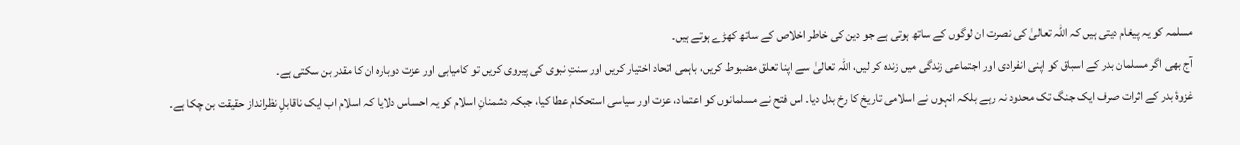مسلمہ کو یہ پیغام دیتی ہیں کہ اللہ تعالیٰ کی نصرت ان لوگوں کے ساتھ ہوتی ہے جو دین کی خاطر اخلاص کے ساتھ کھڑے ہوتے ہیں۔
آج بھی اگر مسلمان بدر کے اسباق کو اپنی انفرادی اور اجتماعی زندگی میں زندہ کر لیں، اللہ تعالیٰ سے اپنا تعلق مضبوط کریں، باہمی اتحاد اختیار کریں اور سنتِ نبوی کی پیروی کریں تو کامیابی اور عزت دوبارہ ان کا مقدر بن سکتی ہے۔
غزوۂ بدر کے اثرات صرف ایک جنگ تک محدود نہ رہے بلکہ انہوں نے اسلامی تاریخ کا رخ بدل دیا۔ اس فتح نے مسلمانوں کو اعتماد، عزت اور سیاسی استحکام عطا کیا، جبکہ دشمنانِ اسلام کو یہ احساس دلایا کہ اسلام اب ایک ناقابلِ نظرانداز حقیقت بن چکا ہے۔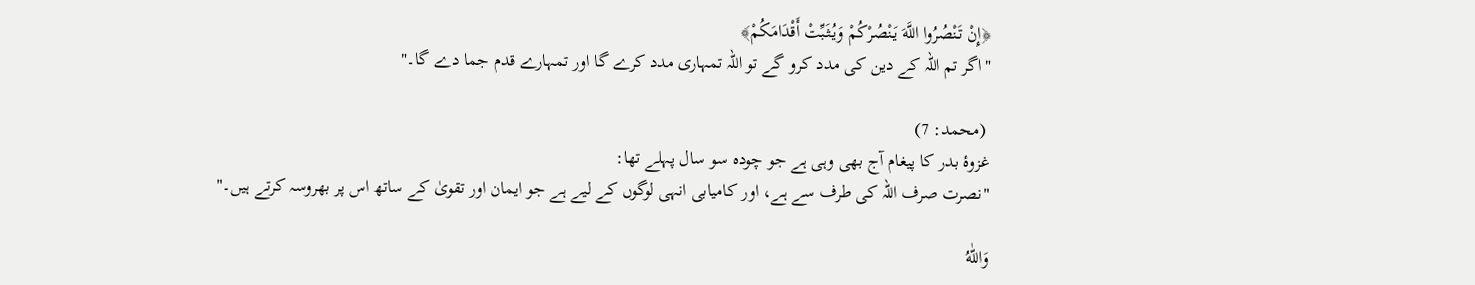﴿إِنْ تَنْصُرُوا اللَّهَ يَنْصُرْكُمْ وَيُثَبِّتْ أَقْدَامَكُمْ﴾
"اگر تم اللہ کے دین کی مدد کرو گے تو اللہ تمہاری مدد کرے گا اور تمہارے قدم جما دے گا۔"

 (محمد: 7)
غزوۂ بدر کا پیغام آج بھی وہی ہے جو چودہ سو سال پہلے تھا:
"نصرت صرف اللہ کی طرف سے ہے، اور کامیابی انہی لوگوں کے لیے ہے جو ایمان اور تقویٰ کے ساتھ اس پر بھروسہ کرتے ہیں۔"

وَاللّٰهُ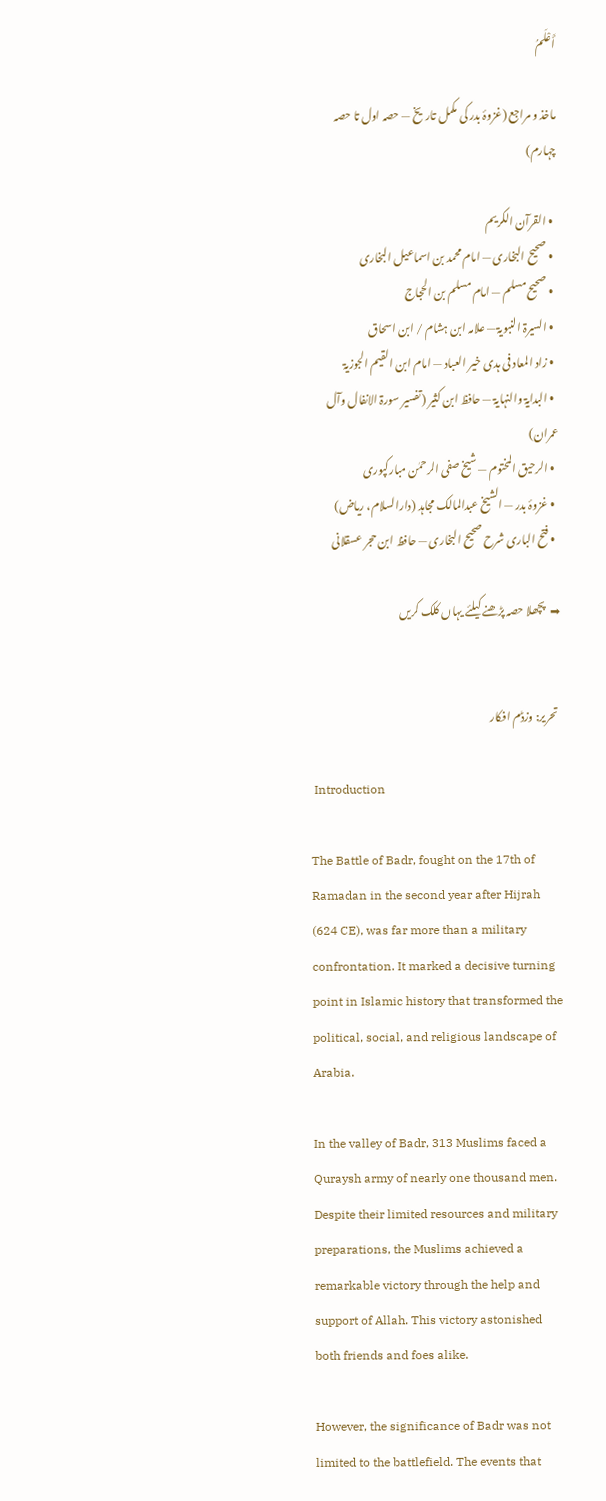أَعْلَمُ

ماخذ و مراجع (غزوۂ بدر کی مکمل تاریخ — حصہ اول تا حصہ چہارم)

  • القرآن الکریم
  • صحیح البخاری — امام محمد بن اسماعیل البخاری
  • صحیح مسلم — امام مسلم بن الحجاج
  • السیرۃ النبویۃ — علامہ ابن ہشام / ابن اسحاق
  • زاد المعاد فی ہدی خیر العباد — امام ابن القیم الجوزیۃ
  • البدایۃ والنہایۃ — حافظ ابن کثیر (تفسیر سورۃ الانفال وآل عمران)
  • الرحيق المختوم — شیخ صفی الرحمٰن مبارکپوری
  • غزوۂ بدر — الشیخ عبدالمالک مجاہد (دارالسلام، ریاض)
  • فتح الباری شرح صحیح البخاری — حافظ ابن حجر عسقلانی

➡  پچھلا حصہ پڑھنے کیلئے یہاں کلک کریں


 تحریر: وزڈم افکار

 Introduction

The Battle of Badr, fought on the 17th of Ramadan in the second year after Hijrah (624 CE), was far more than a military confrontation. It marked a decisive turning point in Islamic history that transformed the political, social, and religious landscape of Arabia.

In the valley of Badr, 313 Muslims faced a Quraysh army of nearly one thousand men. Despite their limited resources and military preparations, the Muslims achieved a remarkable victory through the help and support of Allah. This victory astonished both friends and foes alike.

However, the significance of Badr was not limited to the battlefield. The events that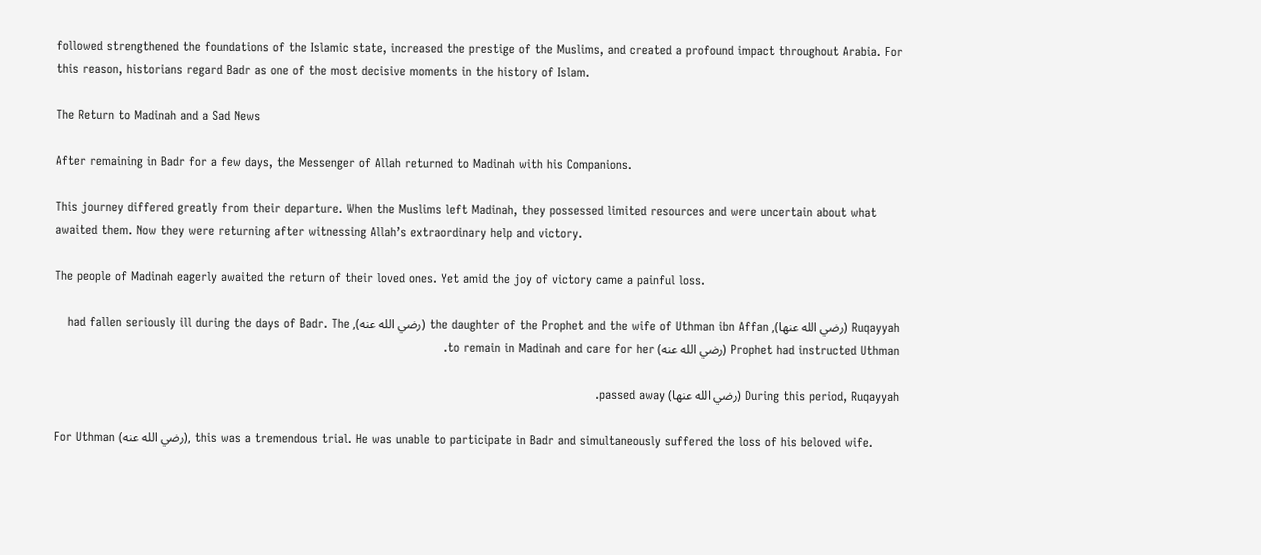followed strengthened the foundations of the Islamic state, increased the prestige of the Muslims, and created a profound impact throughout Arabia. For this reason, historians regard Badr as one of the most decisive moments in the history of Islam.

The Return to Madinah and a Sad News

After remaining in Badr for a few days, the Messenger of Allah returned to Madinah with his Companions.

This journey differed greatly from their departure. When the Muslims left Madinah, they possessed limited resources and were uncertain about what awaited them. Now they were returning after witnessing Allah’s extraordinary help and victory.

The people of Madinah eagerly awaited the return of their loved ones. Yet amid the joy of victory came a painful loss.

Ruqayyah (رضي الله عنها), the daughter of the Prophet and the wife of Uthman ibn Affan (رضي الله عنه), had fallen seriously ill during the days of Badr. The Prophet had instructed Uthman (رضي الله عنه) to remain in Madinah and care for her.

During this period, Ruqayyah (رضي الله عنها) passed away.

For Uthman (رضي الله عنه), this was a tremendous trial. He was unable to participate in Badr and simultaneously suffered the loss of his beloved wife.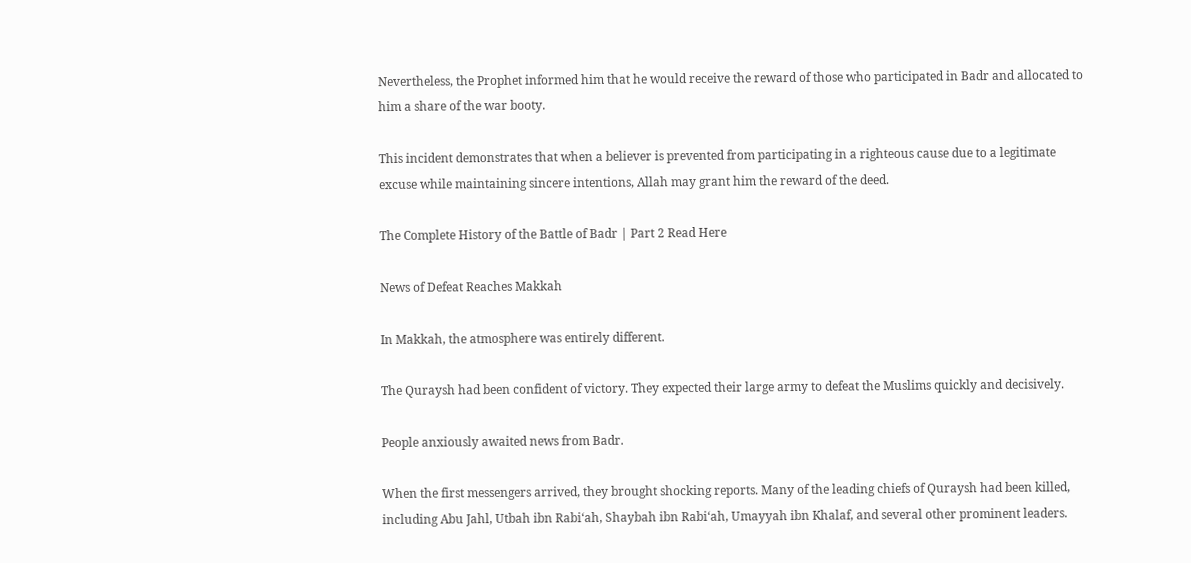Nevertheless, the Prophet informed him that he would receive the reward of those who participated in Badr and allocated to him a share of the war booty.

This incident demonstrates that when a believer is prevented from participating in a righteous cause due to a legitimate excuse while maintaining sincere intentions, Allah may grant him the reward of the deed.

The Complete History of the Battle of Badr | Part 2 Read Here

News of Defeat Reaches Makkah

In Makkah, the atmosphere was entirely different.

The Quraysh had been confident of victory. They expected their large army to defeat the Muslims quickly and decisively.

People anxiously awaited news from Badr.

When the first messengers arrived, they brought shocking reports. Many of the leading chiefs of Quraysh had been killed, including Abu Jahl, Utbah ibn Rabi‘ah, Shaybah ibn Rabi‘ah, Umayyah ibn Khalaf, and several other prominent leaders.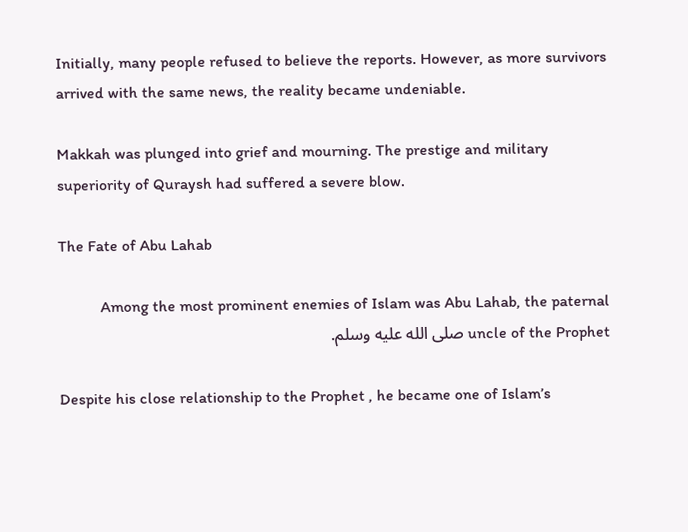Initially, many people refused to believe the reports. However, as more survivors arrived with the same news, the reality became undeniable.

Makkah was plunged into grief and mourning. The prestige and military superiority of Quraysh had suffered a severe blow.

The Fate of Abu Lahab

Among the most prominent enemies of Islam was Abu Lahab, the paternal uncle of the Prophet صلى الله عليه وسلم.

Despite his close relationship to the Prophet , he became one of Islam’s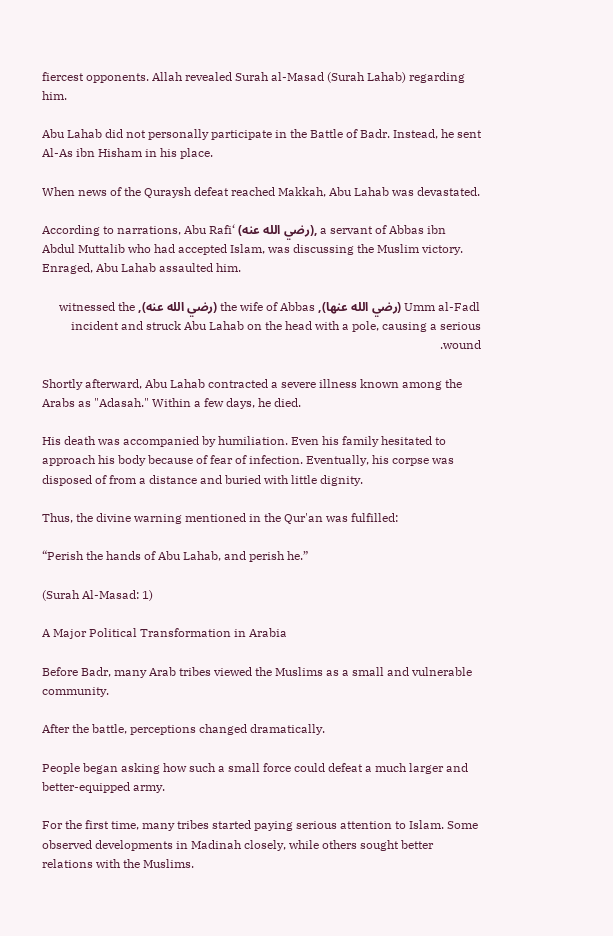fiercest opponents. Allah revealed Surah al-Masad (Surah Lahab) regarding him.

Abu Lahab did not personally participate in the Battle of Badr. Instead, he sent Al-As ibn Hisham in his place.

When news of the Quraysh defeat reached Makkah, Abu Lahab was devastated.

According to narrations, Abu Rafi‘ (رضي الله عنه), a servant of Abbas ibn Abdul Muttalib who had accepted Islam, was discussing the Muslim victory. Enraged, Abu Lahab assaulted him.

Umm al-Fadl (رضي الله عنها), the wife of Abbas (رضي الله عنه), witnessed the incident and struck Abu Lahab on the head with a pole, causing a serious wound.

Shortly afterward, Abu Lahab contracted a severe illness known among the Arabs as "Adasah." Within a few days, he died.

His death was accompanied by humiliation. Even his family hesitated to approach his body because of fear of infection. Eventually, his corpse was disposed of from a distance and buried with little dignity.

Thus, the divine warning mentioned in the Qur'an was fulfilled:

“Perish the hands of Abu Lahab, and perish he.”

(Surah Al-Masad: 1)

A Major Political Transformation in Arabia

Before Badr, many Arab tribes viewed the Muslims as a small and vulnerable community.

After the battle, perceptions changed dramatically.

People began asking how such a small force could defeat a much larger and better-equipped army.

For the first time, many tribes started paying serious attention to Islam. Some observed developments in Madinah closely, while others sought better relations with the Muslims.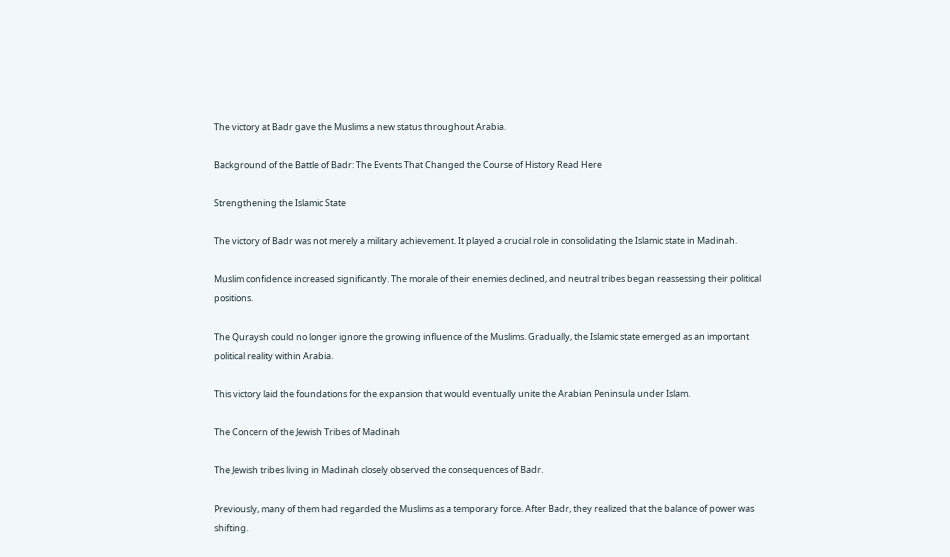The victory at Badr gave the Muslims a new status throughout Arabia.

Background of the Battle of Badr: The Events That Changed the Course of History Read Here

Strengthening the Islamic State

The victory of Badr was not merely a military achievement. It played a crucial role in consolidating the Islamic state in Madinah.

Muslim confidence increased significantly. The morale of their enemies declined, and neutral tribes began reassessing their political positions.

The Quraysh could no longer ignore the growing influence of the Muslims. Gradually, the Islamic state emerged as an important political reality within Arabia.

This victory laid the foundations for the expansion that would eventually unite the Arabian Peninsula under Islam.

The Concern of the Jewish Tribes of Madinah

The Jewish tribes living in Madinah closely observed the consequences of Badr.

Previously, many of them had regarded the Muslims as a temporary force. After Badr, they realized that the balance of power was shifting.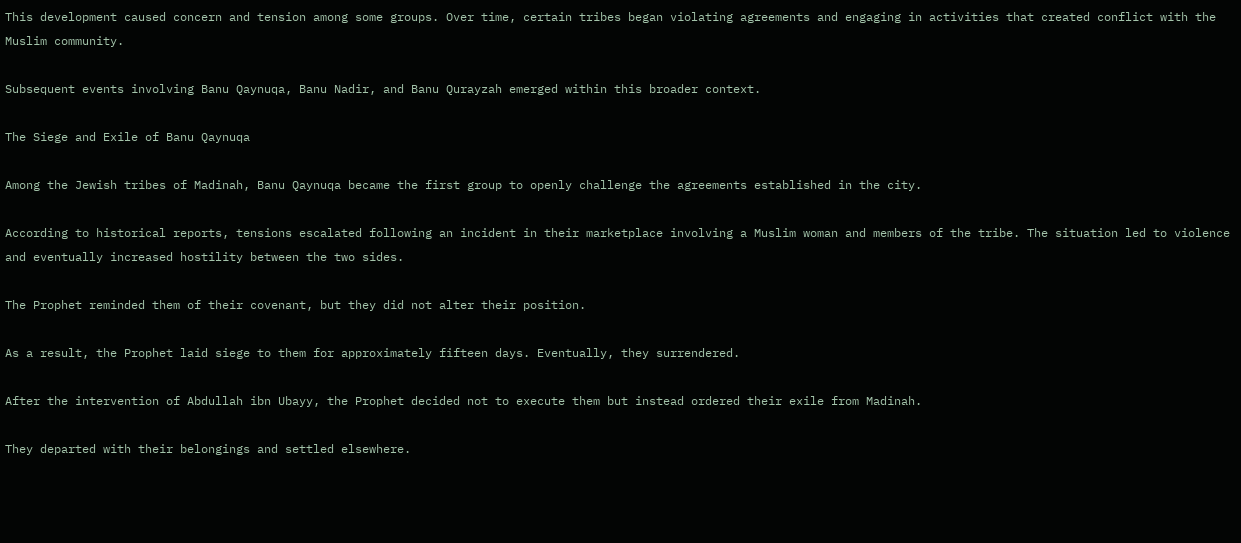This development caused concern and tension among some groups. Over time, certain tribes began violating agreements and engaging in activities that created conflict with the Muslim community.

Subsequent events involving Banu Qaynuqa, Banu Nadir, and Banu Qurayzah emerged within this broader context.

The Siege and Exile of Banu Qaynuqa

Among the Jewish tribes of Madinah, Banu Qaynuqa became the first group to openly challenge the agreements established in the city.

According to historical reports, tensions escalated following an incident in their marketplace involving a Muslim woman and members of the tribe. The situation led to violence and eventually increased hostility between the two sides.

The Prophet reminded them of their covenant, but they did not alter their position.

As a result, the Prophet laid siege to them for approximately fifteen days. Eventually, they surrendered.

After the intervention of Abdullah ibn Ubayy, the Prophet decided not to execute them but instead ordered their exile from Madinah.

They departed with their belongings and settled elsewhere.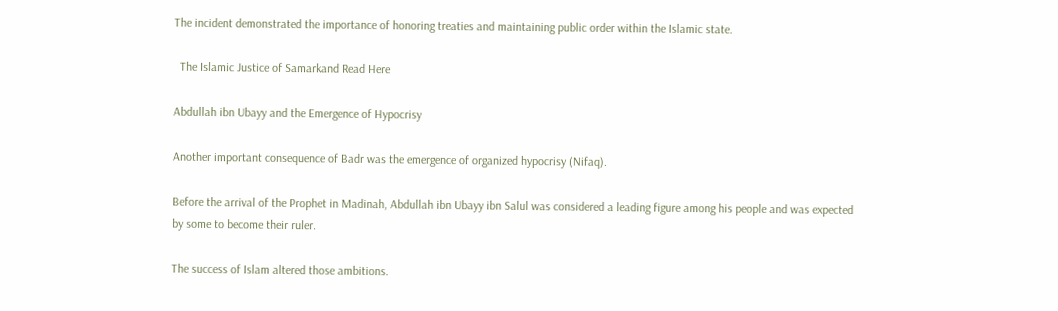The incident demonstrated the importance of honoring treaties and maintaining public order within the Islamic state.

  The Islamic Justice of Samarkand Read Here

Abdullah ibn Ubayy and the Emergence of Hypocrisy

Another important consequence of Badr was the emergence of organized hypocrisy (Nifaq).

Before the arrival of the Prophet in Madinah, Abdullah ibn Ubayy ibn Salul was considered a leading figure among his people and was expected by some to become their ruler.

The success of Islam altered those ambitions.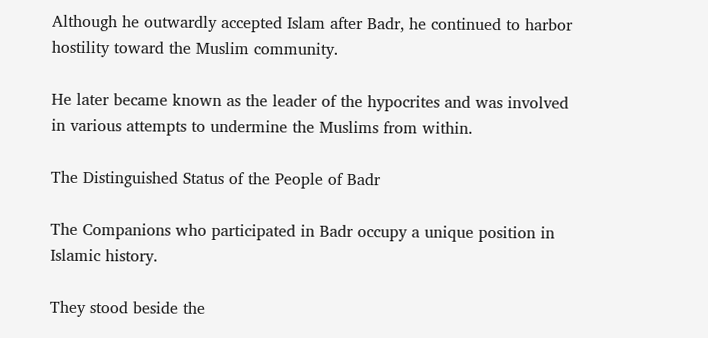Although he outwardly accepted Islam after Badr, he continued to harbor hostility toward the Muslim community.

He later became known as the leader of the hypocrites and was involved in various attempts to undermine the Muslims from within.

The Distinguished Status of the People of Badr

The Companions who participated in Badr occupy a unique position in Islamic history.

They stood beside the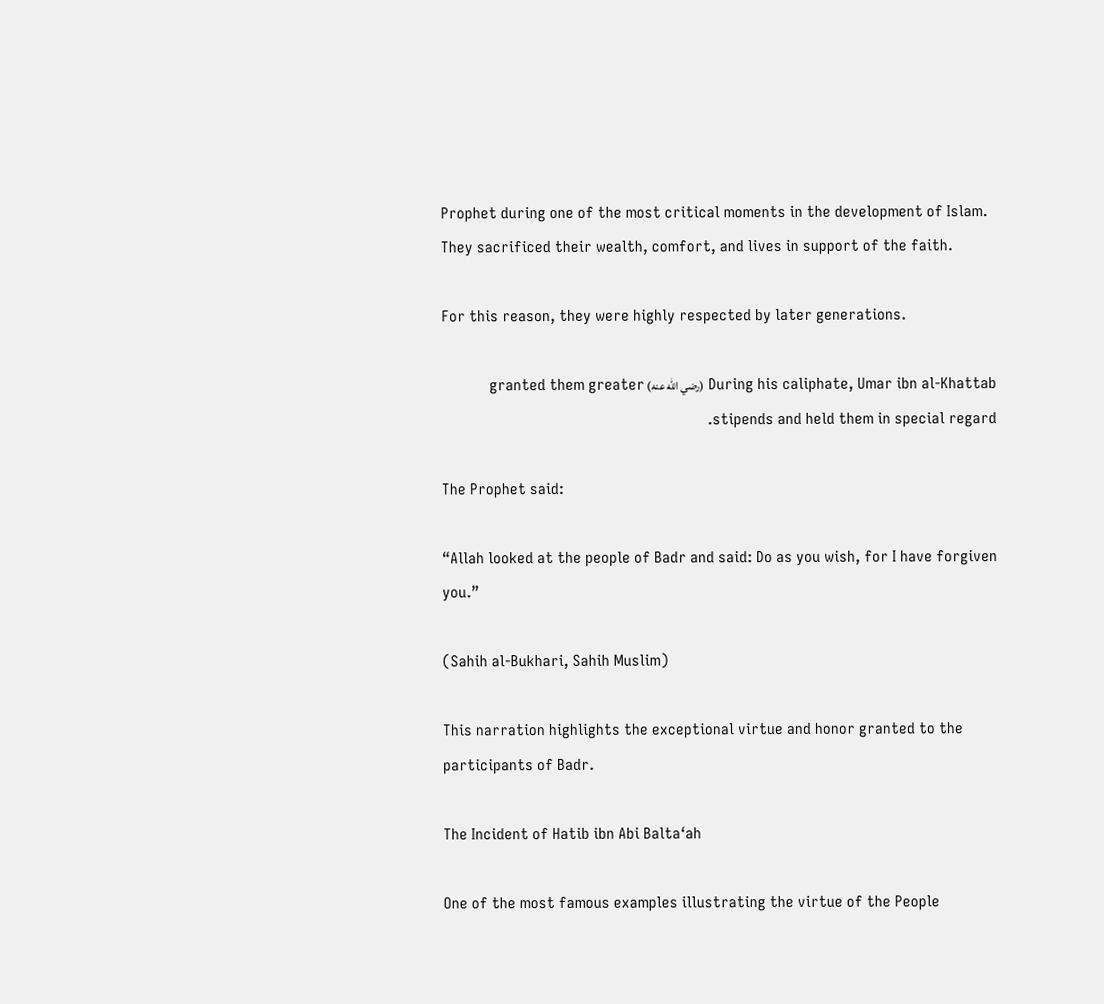Prophet during one of the most critical moments in the development of Islam. They sacrificed their wealth, comfort, and lives in support of the faith.

For this reason, they were highly respected by later generations.

During his caliphate, Umar ibn al-Khattab (رضي الله عنه) granted them greater stipends and held them in special regard.

The Prophet said:

“Allah looked at the people of Badr and said: Do as you wish, for I have forgiven you.”

(Sahih al-Bukhari, Sahih Muslim)

This narration highlights the exceptional virtue and honor granted to the participants of Badr.

The Incident of Hatib ibn Abi Balta‘ah

One of the most famous examples illustrating the virtue of the People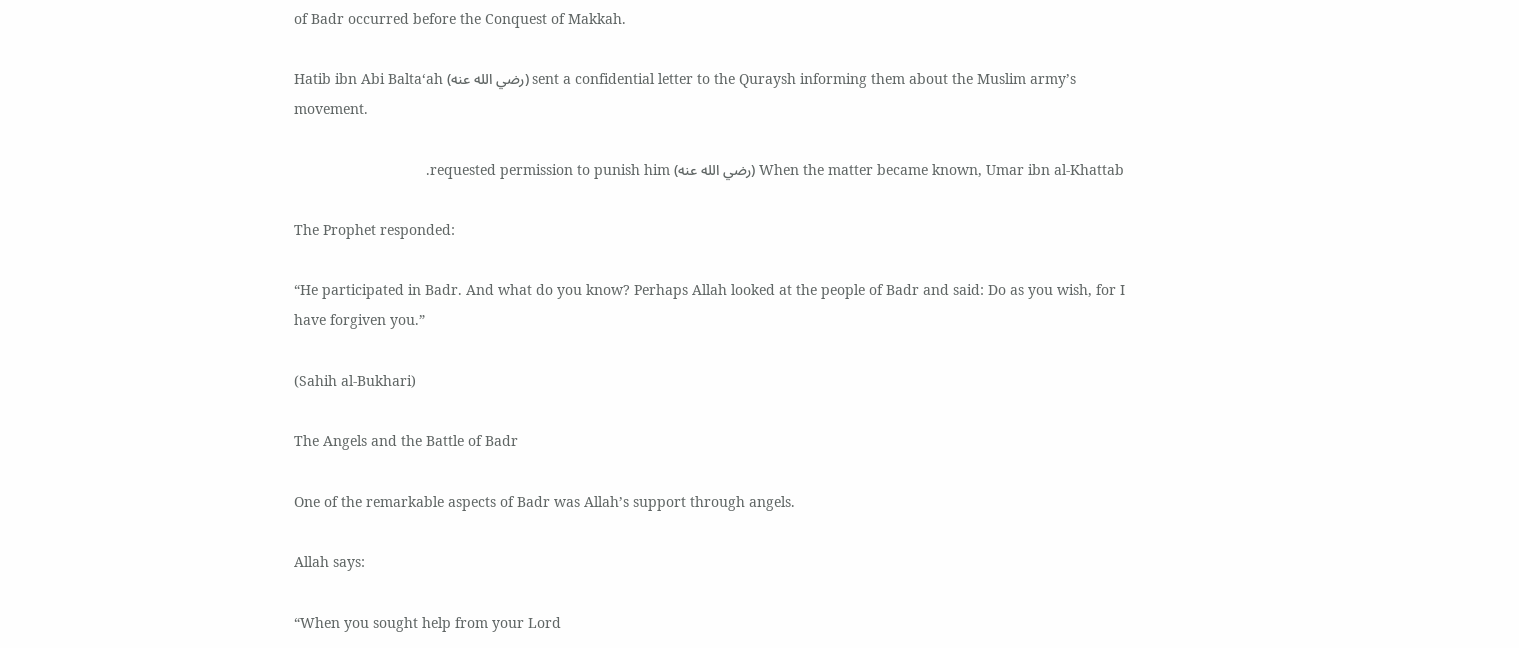of Badr occurred before the Conquest of Makkah.

Hatib ibn Abi Balta‘ah (رضي الله عنه) sent a confidential letter to the Quraysh informing them about the Muslim army’s movement.

When the matter became known, Umar ibn al-Khattab (رضي الله عنه) requested permission to punish him.

The Prophet responded:

“He participated in Badr. And what do you know? Perhaps Allah looked at the people of Badr and said: Do as you wish, for I have forgiven you.”

(Sahih al-Bukhari)

The Angels and the Battle of Badr

One of the remarkable aspects of Badr was Allah’s support through angels.

Allah says:

“When you sought help from your Lord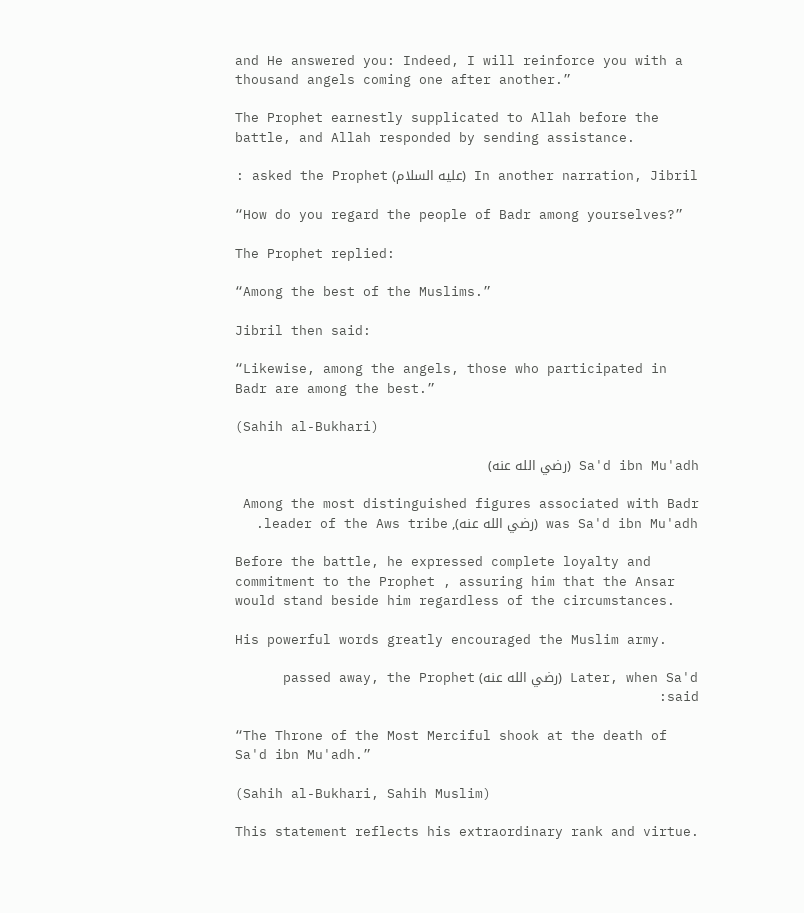and He answered you: Indeed, I will reinforce you with a thousand angels coming one after another.”

The Prophet earnestly supplicated to Allah before the battle, and Allah responded by sending assistance.

In another narration, Jibril (عليه السلام) asked the Prophet :

“How do you regard the people of Badr among yourselves?”

The Prophet replied:

“Among the best of the Muslims.”

Jibril then said:

“Likewise, among the angels, those who participated in Badr are among the best.”

(Sahih al-Bukhari)

Sa'd ibn Mu'adh (رضي الله عنه)

Among the most distinguished figures associated with Badr was Sa'd ibn Mu'adh (رضي الله عنه), leader of the Aws tribe.

Before the battle, he expressed complete loyalty and commitment to the Prophet , assuring him that the Ansar would stand beside him regardless of the circumstances.

His powerful words greatly encouraged the Muslim army.

Later, when Sa'd (رضي الله عنه) passed away, the Prophet said:

“The Throne of the Most Merciful shook at the death of Sa'd ibn Mu'adh.”

(Sahih al-Bukhari, Sahih Muslim)

This statement reflects his extraordinary rank and virtue.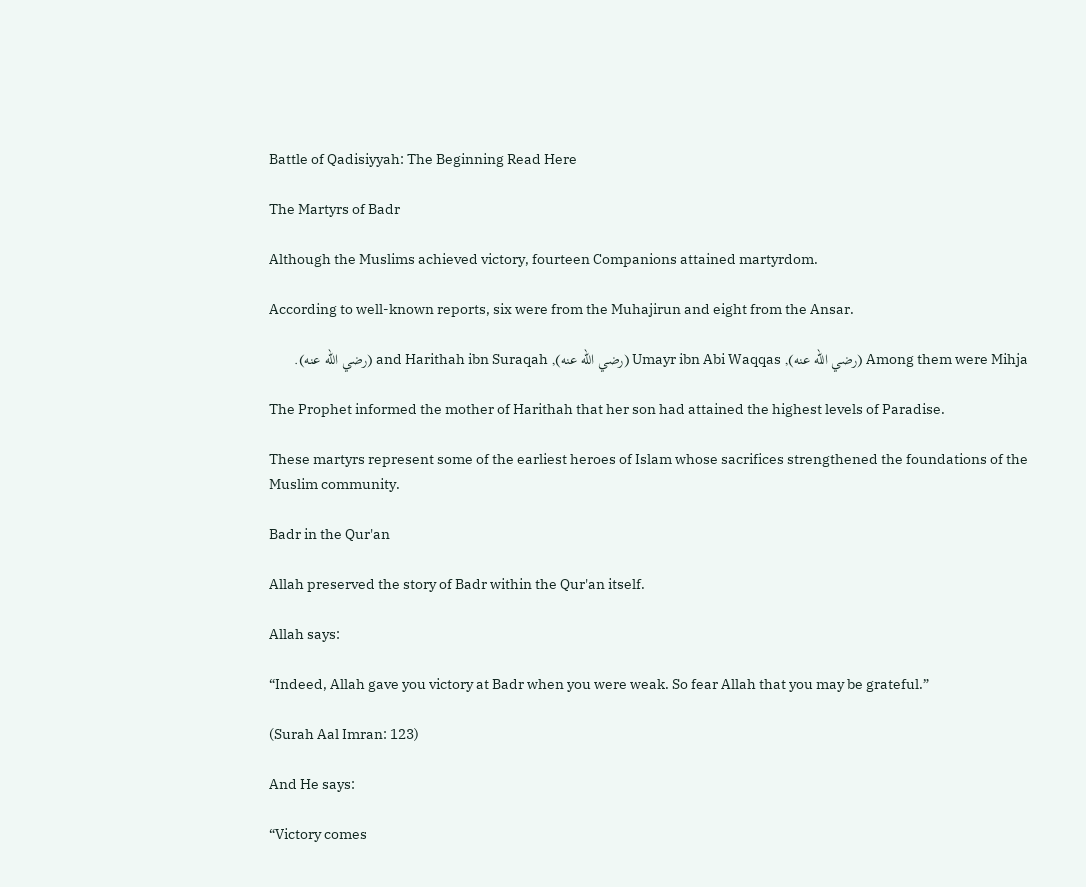Battle of Qadisiyyah: The Beginning Read Here

The Martyrs of Badr

Although the Muslims achieved victory, fourteen Companions attained martyrdom.

According to well-known reports, six were from the Muhajirun and eight from the Ansar.

Among them were Mihja (رضي الله عنه), Umayr ibn Abi Waqqas (رضي الله عنه), and Harithah ibn Suraqah (رضي الله عنه).

The Prophet informed the mother of Harithah that her son had attained the highest levels of Paradise.

These martyrs represent some of the earliest heroes of Islam whose sacrifices strengthened the foundations of the Muslim community.

Badr in the Qur'an

Allah preserved the story of Badr within the Qur'an itself.

Allah says:

“Indeed, Allah gave you victory at Badr when you were weak. So fear Allah that you may be grateful.”

(Surah Aal Imran: 123)

And He says:

“Victory comes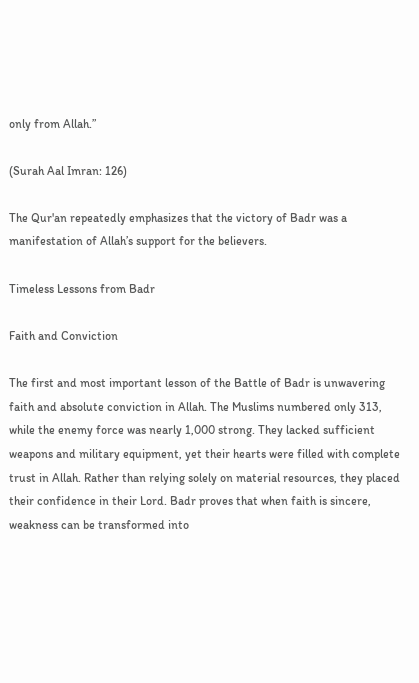only from Allah.”

(Surah Aal Imran: 126)

The Qur'an repeatedly emphasizes that the victory of Badr was a manifestation of Allah’s support for the believers.

Timeless Lessons from Badr

Faith and Conviction

The first and most important lesson of the Battle of Badr is unwavering faith and absolute conviction in Allah. The Muslims numbered only 313, while the enemy force was nearly 1,000 strong. They lacked sufficient weapons and military equipment, yet their hearts were filled with complete trust in Allah. Rather than relying solely on material resources, they placed their confidence in their Lord. Badr proves that when faith is sincere, weakness can be transformed into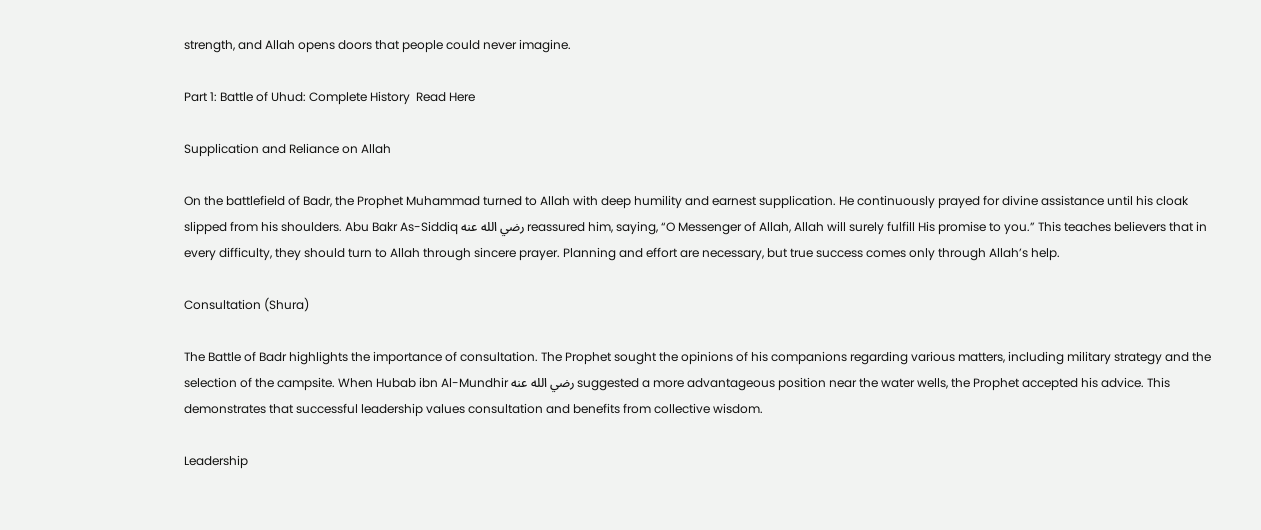strength, and Allah opens doors that people could never imagine.

Part 1: Battle of Uhud: Complete History  Read Here

Supplication and Reliance on Allah

On the battlefield of Badr, the Prophet Muhammad turned to Allah with deep humility and earnest supplication. He continuously prayed for divine assistance until his cloak slipped from his shoulders. Abu Bakr As-Siddiq رضي الله عنه reassured him, saying, “O Messenger of Allah, Allah will surely fulfill His promise to you.” This teaches believers that in every difficulty, they should turn to Allah through sincere prayer. Planning and effort are necessary, but true success comes only through Allah’s help.

Consultation (Shura)

The Battle of Badr highlights the importance of consultation. The Prophet sought the opinions of his companions regarding various matters, including military strategy and the selection of the campsite. When Hubab ibn Al-Mundhir رضي الله عنه suggested a more advantageous position near the water wells, the Prophet accepted his advice. This demonstrates that successful leadership values consultation and benefits from collective wisdom.

Leadership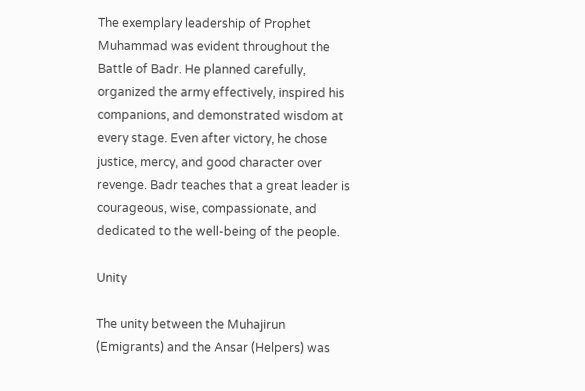The exemplary leadership of Prophet Muhammad was evident throughout the Battle of Badr. He planned carefully, organized the army effectively, inspired his companions, and demonstrated wisdom at every stage. Even after victory, he chose justice, mercy, and good character over revenge. Badr teaches that a great leader is courageous, wise, compassionate, and dedicated to the well-being of the people.

Unity

The unity between the Muhajirun (Emigrants) and the Ansar (Helpers) was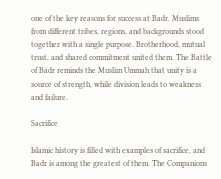one of the key reasons for success at Badr. Muslims from different tribes, regions, and backgrounds stood together with a single purpose. Brotherhood, mutual trust, and shared commitment united them. The Battle of Badr reminds the Muslim Ummah that unity is a source of strength, while division leads to weakness and failure.

Sacrifice

Islamic history is filled with examples of sacrifice, and Badr is among the greatest of them. The Companions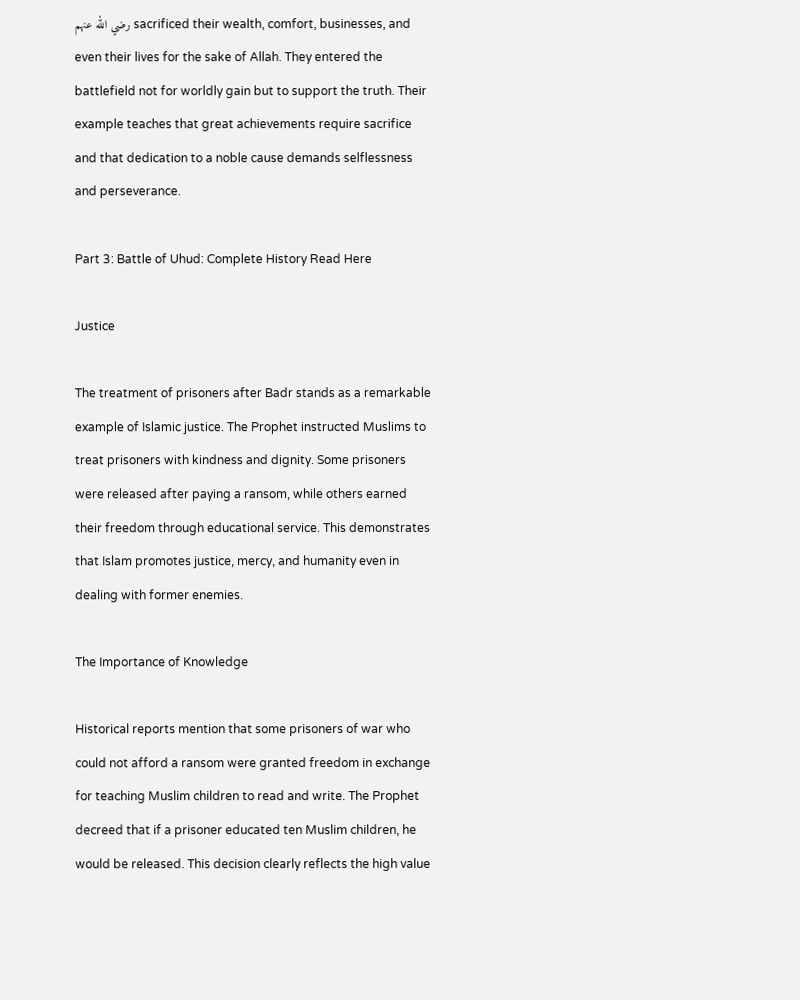رضي الله عنهم sacrificed their wealth, comfort, businesses, and even their lives for the sake of Allah. They entered the battlefield not for worldly gain but to support the truth. Their example teaches that great achievements require sacrifice and that dedication to a noble cause demands selflessness and perseverance.

Part 3: Battle of Uhud: Complete History Read Here

Justice

The treatment of prisoners after Badr stands as a remarkable example of Islamic justice. The Prophet instructed Muslims to treat prisoners with kindness and dignity. Some prisoners were released after paying a ransom, while others earned their freedom through educational service. This demonstrates that Islam promotes justice, mercy, and humanity even in dealing with former enemies.

The Importance of Knowledge

Historical reports mention that some prisoners of war who could not afford a ransom were granted freedom in exchange for teaching Muslim children to read and write. The Prophet decreed that if a prisoner educated ten Muslim children, he would be released. This decision clearly reflects the high value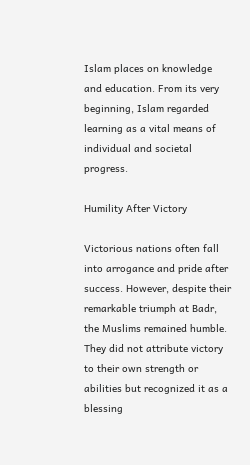Islam places on knowledge and education. From its very beginning, Islam regarded learning as a vital means of individual and societal progress.

Humility After Victory

Victorious nations often fall into arrogance and pride after success. However, despite their remarkable triumph at Badr, the Muslims remained humble. They did not attribute victory to their own strength or abilities but recognized it as a blessing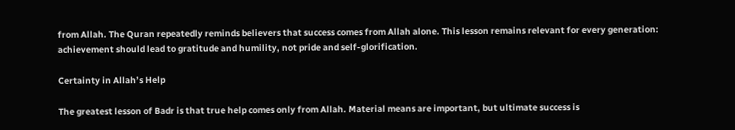from Allah. The Quran repeatedly reminds believers that success comes from Allah alone. This lesson remains relevant for every generation: achievement should lead to gratitude and humility, not pride and self-glorification.

Certainty in Allah’s Help

The greatest lesson of Badr is that true help comes only from Allah. Material means are important, but ultimate success is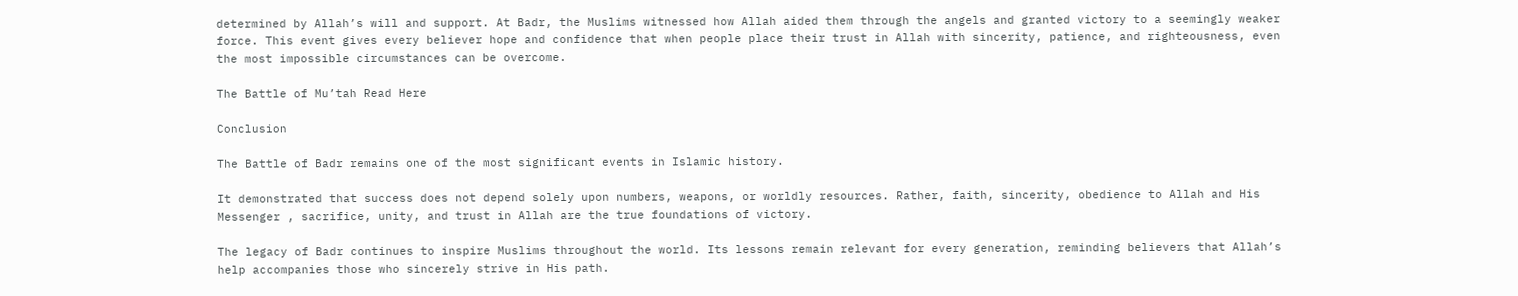determined by Allah’s will and support. At Badr, the Muslims witnessed how Allah aided them through the angels and granted victory to a seemingly weaker force. This event gives every believer hope and confidence that when people place their trust in Allah with sincerity, patience, and righteousness, even the most impossible circumstances can be overcome.

The Battle of Mu’tah Read Here

Conclusion

The Battle of Badr remains one of the most significant events in Islamic history.

It demonstrated that success does not depend solely upon numbers, weapons, or worldly resources. Rather, faith, sincerity, obedience to Allah and His Messenger , sacrifice, unity, and trust in Allah are the true foundations of victory.

The legacy of Badr continues to inspire Muslims throughout the world. Its lessons remain relevant for every generation, reminding believers that Allah’s help accompanies those who sincerely strive in His path.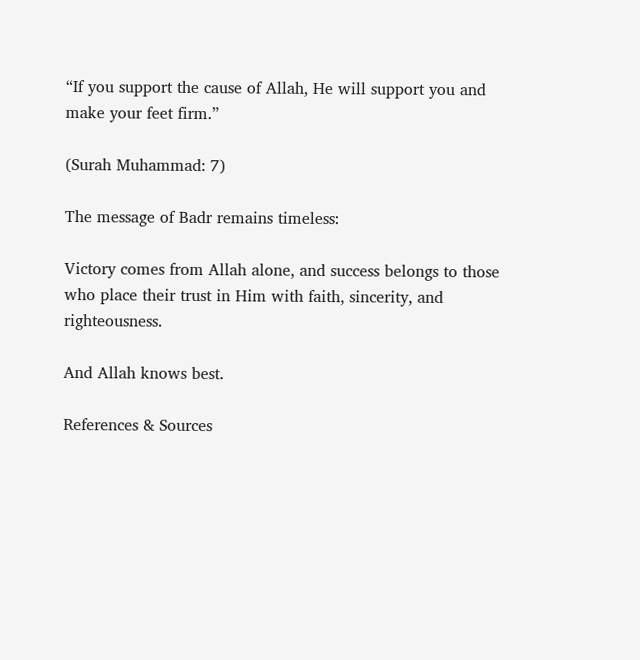“If you support the cause of Allah, He will support you and make your feet firm.”

(Surah Muhammad: 7)

The message of Badr remains timeless:

Victory comes from Allah alone, and success belongs to those who place their trust in Him with faith, sincerity, and righteousness.

And Allah knows best.

References & Sources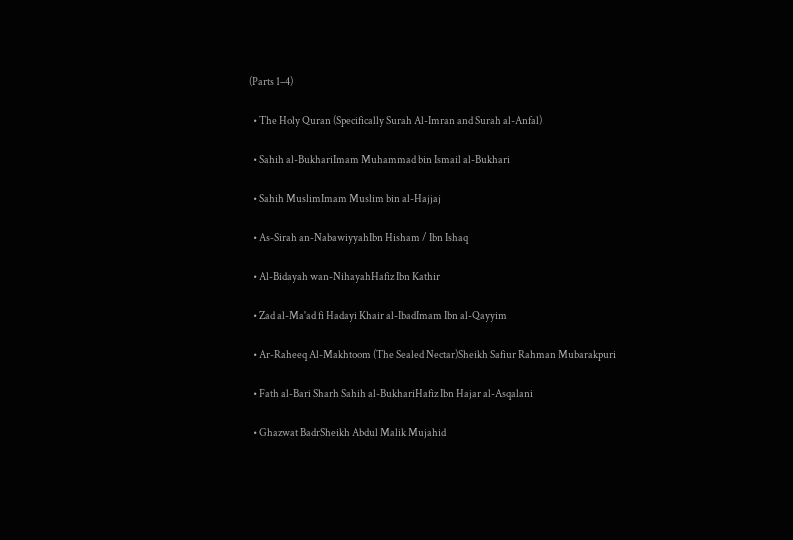(Parts 1–4)

  • The Holy Quran (Specifically Surah Al-Imran and Surah al-Anfal)

  • Sahih al-BukhariImam Muhammad bin Ismail al-Bukhari

  • Sahih MuslimImam Muslim bin al-Hajjaj

  • As-Sirah an-NabawiyyahIbn Hisham / Ibn Ishaq

  • Al-Bidayah wan-NihayahHafiz Ibn Kathir

  • Zad al-Ma'ad fi Hadayi Khair al-IbadImam Ibn al-Qayyim

  • Ar-Raheeq Al-Makhtoom (The Sealed Nectar)Sheikh Safiur Rahman Mubarakpuri

  • Fath al-Bari Sharh Sahih al-BukhariHafiz Ibn Hajar al-Asqalani

  • Ghazwat BadrSheikh Abdul Malik Mujahid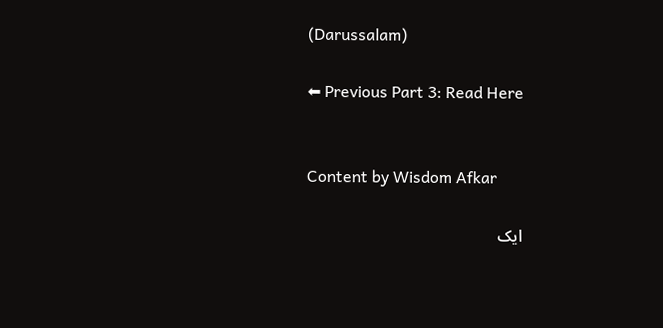(Darussalam)

⬅ Previous Part 3: Read Here


Content by Wisdom Afkar

ایک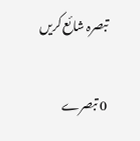تبصرہ شائع کریں

0 تبصرے